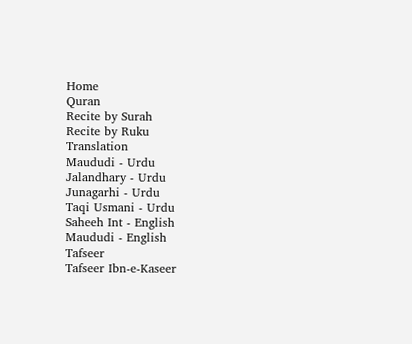Home
Quran
Recite by Surah
Recite by Ruku
Translation
Maududi - Urdu
Jalandhary - Urdu
Junagarhi - Urdu
Taqi Usmani - Urdu
Saheeh Int - English
Maududi - English
Tafseer
Tafseer Ibn-e-Kaseer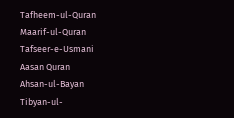Tafheem-ul-Quran
Maarif-ul-Quran
Tafseer-e-Usmani
Aasan Quran
Ahsan-ul-Bayan
Tibyan-ul-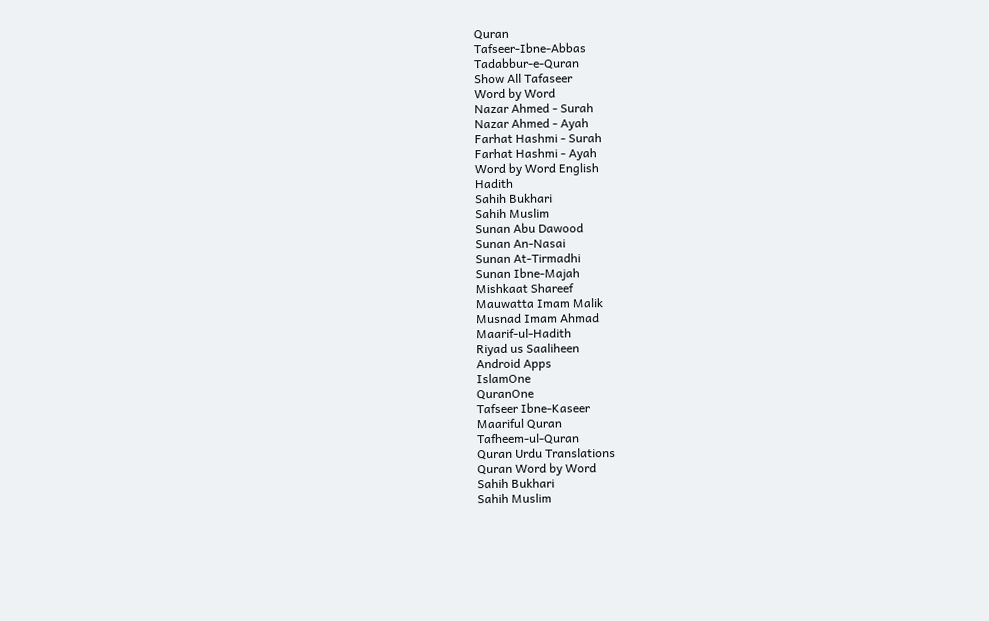Quran
Tafseer-Ibne-Abbas
Tadabbur-e-Quran
Show All Tafaseer
Word by Word
Nazar Ahmed - Surah
Nazar Ahmed - Ayah
Farhat Hashmi - Surah
Farhat Hashmi - Ayah
Word by Word English
Hadith
Sahih Bukhari
Sahih Muslim
Sunan Abu Dawood
Sunan An-Nasai
Sunan At-Tirmadhi
Sunan Ibne-Majah
Mishkaat Shareef
Mauwatta Imam Malik
Musnad Imam Ahmad
Maarif-ul-Hadith
Riyad us Saaliheen
Android Apps
IslamOne
QuranOne
Tafseer Ibne-Kaseer
Maariful Quran
Tafheem-ul-Quran
Quran Urdu Translations
Quran Word by Word
Sahih Bukhari
Sahih Muslim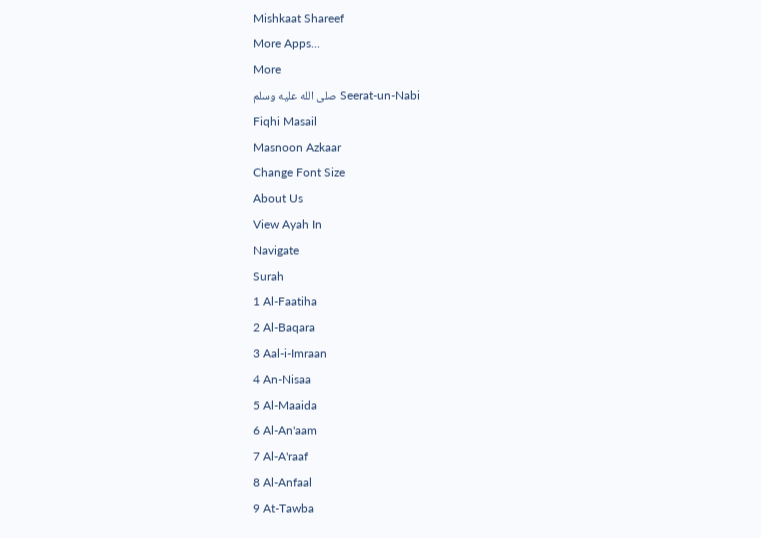Mishkaat Shareef
More Apps...
More
Seerat-un-Nabi صلى الله عليه وسلم
Fiqhi Masail
Masnoon Azkaar
Change Font Size
About Us
View Ayah In
Navigate
Surah
1 Al-Faatiha
2 Al-Baqara
3 Aal-i-Imraan
4 An-Nisaa
5 Al-Maaida
6 Al-An'aam
7 Al-A'raaf
8 Al-Anfaal
9 At-Tawba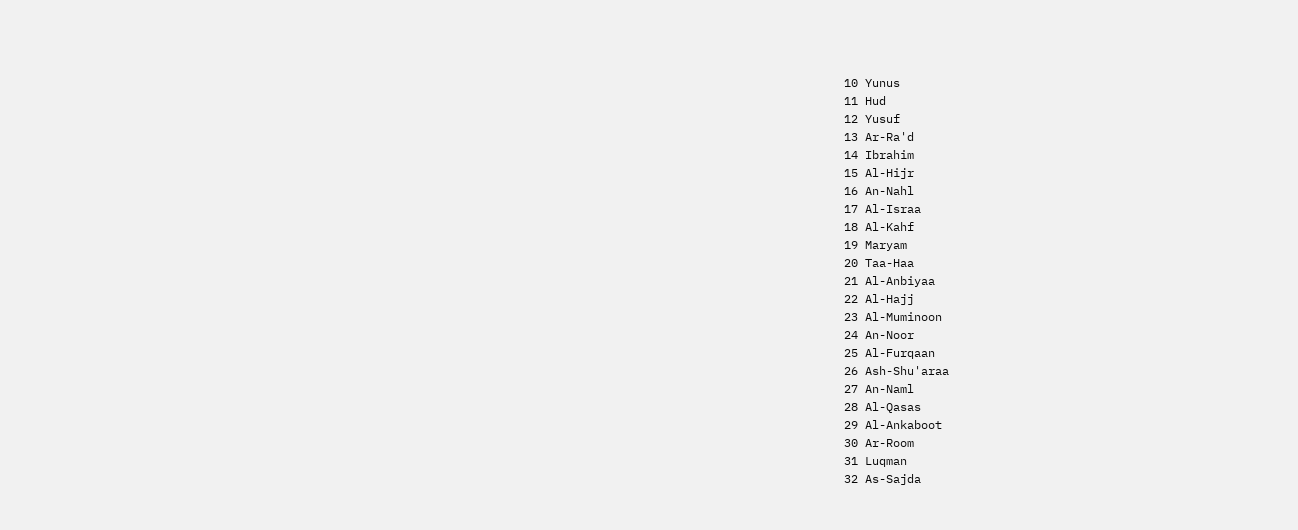10 Yunus
11 Hud
12 Yusuf
13 Ar-Ra'd
14 Ibrahim
15 Al-Hijr
16 An-Nahl
17 Al-Israa
18 Al-Kahf
19 Maryam
20 Taa-Haa
21 Al-Anbiyaa
22 Al-Hajj
23 Al-Muminoon
24 An-Noor
25 Al-Furqaan
26 Ash-Shu'araa
27 An-Naml
28 Al-Qasas
29 Al-Ankaboot
30 Ar-Room
31 Luqman
32 As-Sajda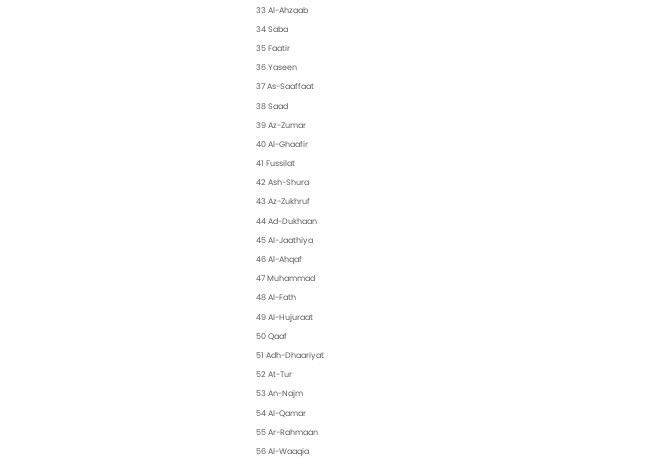33 Al-Ahzaab
34 Saba
35 Faatir
36 Yaseen
37 As-Saaffaat
38 Saad
39 Az-Zumar
40 Al-Ghaafir
41 Fussilat
42 Ash-Shura
43 Az-Zukhruf
44 Ad-Dukhaan
45 Al-Jaathiya
46 Al-Ahqaf
47 Muhammad
48 Al-Fath
49 Al-Hujuraat
50 Qaaf
51 Adh-Dhaariyat
52 At-Tur
53 An-Najm
54 Al-Qamar
55 Ar-Rahmaan
56 Al-Waaqia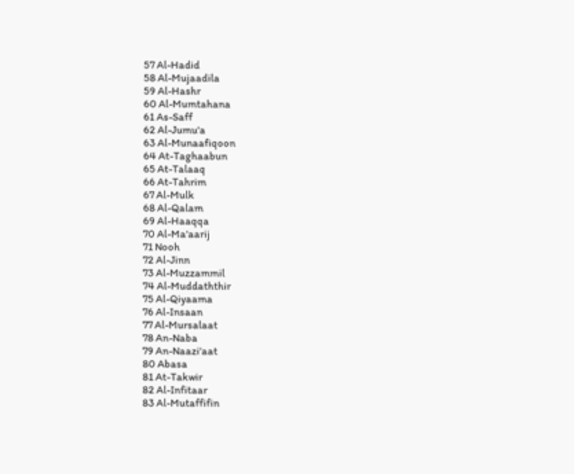57 Al-Hadid
58 Al-Mujaadila
59 Al-Hashr
60 Al-Mumtahana
61 As-Saff
62 Al-Jumu'a
63 Al-Munaafiqoon
64 At-Taghaabun
65 At-Talaaq
66 At-Tahrim
67 Al-Mulk
68 Al-Qalam
69 Al-Haaqqa
70 Al-Ma'aarij
71 Nooh
72 Al-Jinn
73 Al-Muzzammil
74 Al-Muddaththir
75 Al-Qiyaama
76 Al-Insaan
77 Al-Mursalaat
78 An-Naba
79 An-Naazi'aat
80 Abasa
81 At-Takwir
82 Al-Infitaar
83 Al-Mutaffifin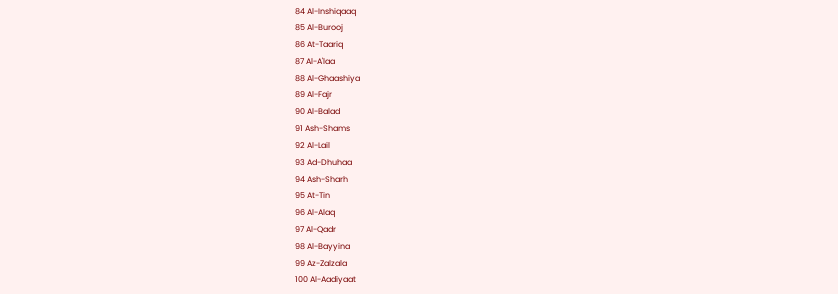84 Al-Inshiqaaq
85 Al-Burooj
86 At-Taariq
87 Al-A'laa
88 Al-Ghaashiya
89 Al-Fajr
90 Al-Balad
91 Ash-Shams
92 Al-Lail
93 Ad-Dhuhaa
94 Ash-Sharh
95 At-Tin
96 Al-Alaq
97 Al-Qadr
98 Al-Bayyina
99 Az-Zalzala
100 Al-Aadiyaat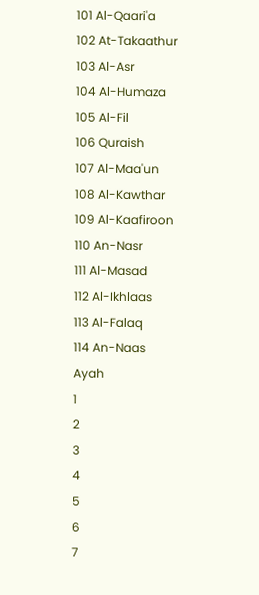101 Al-Qaari'a
102 At-Takaathur
103 Al-Asr
104 Al-Humaza
105 Al-Fil
106 Quraish
107 Al-Maa'un
108 Al-Kawthar
109 Al-Kaafiroon
110 An-Nasr
111 Al-Masad
112 Al-Ikhlaas
113 Al-Falaq
114 An-Naas
Ayah
1
2
3
4
5
6
7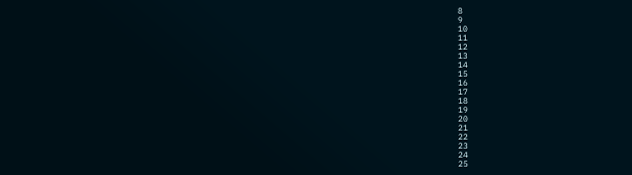8
9
10
11
12
13
14
15
16
17
18
19
20
21
22
23
24
25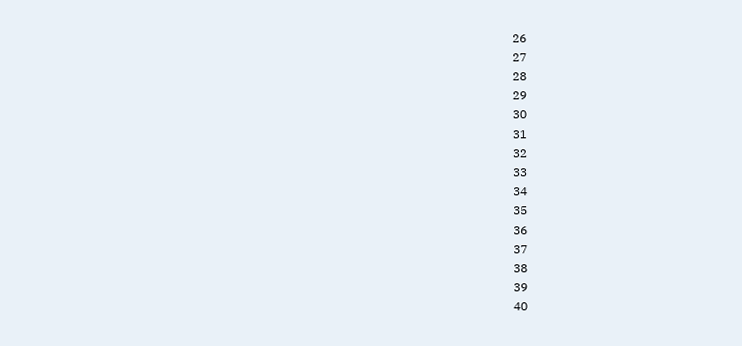26
27
28
29
30
31
32
33
34
35
36
37
38
39
40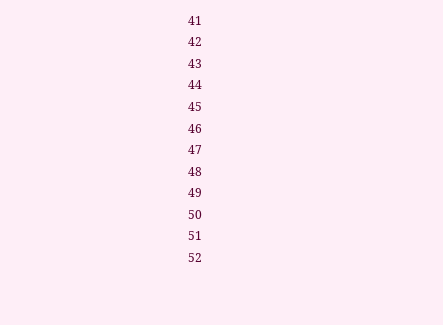41
42
43
44
45
46
47
48
49
50
51
52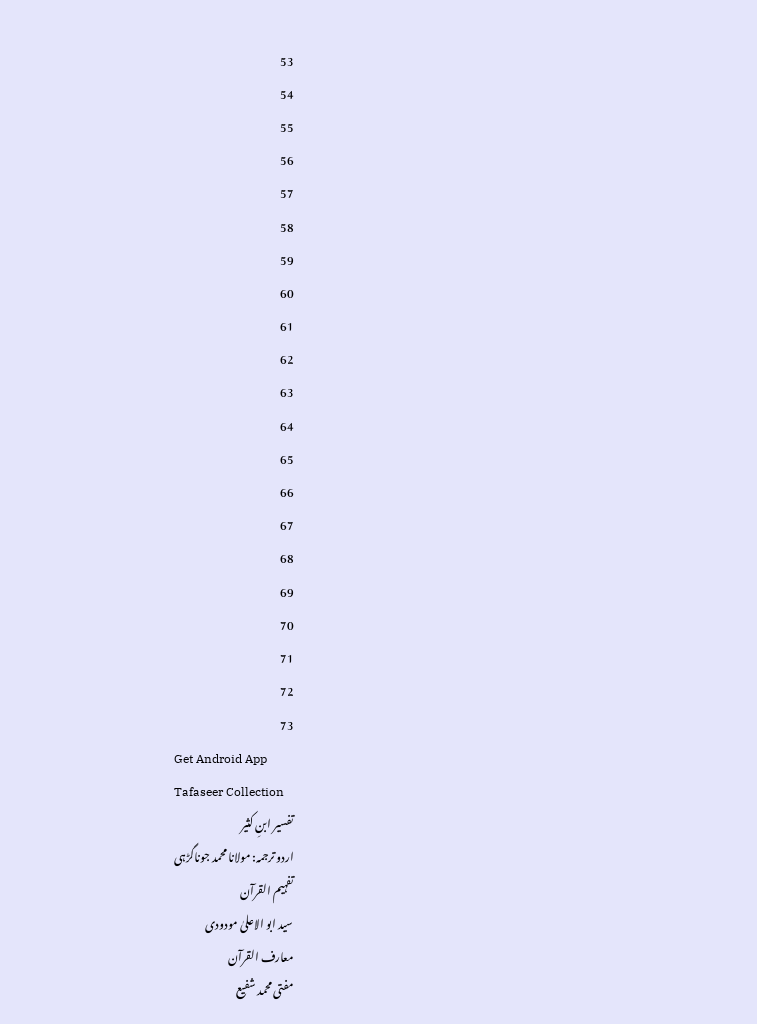53
54
55
56
57
58
59
60
61
62
63
64
65
66
67
68
69
70
71
72
73
Get Android App
Tafaseer Collection
تفسیر ابنِ کثیر
اردو ترجمہ: مولانا محمد جوناگڑہی
تفہیم القرآن
سید ابو الاعلیٰ مودودی
معارف القرآن
مفتی محمد شفیع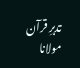تدبرِ قرآن
مولانا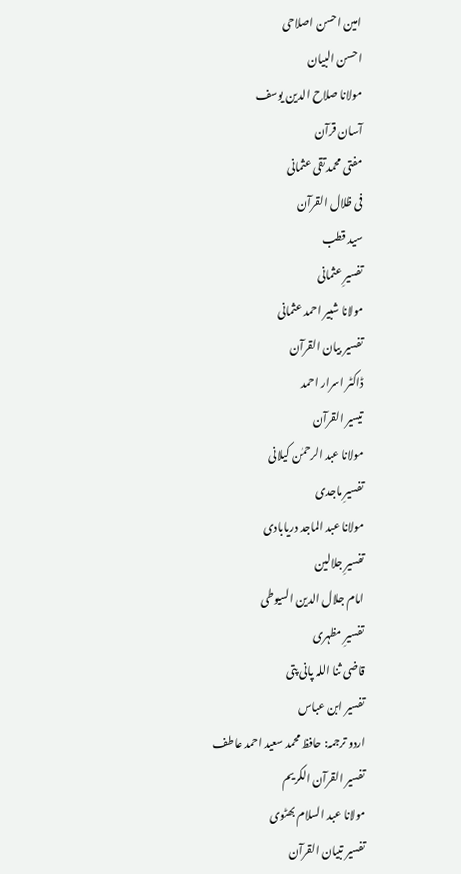امین احسن اصلاحی
احسن البیان
مولانا صلاح الدین یوسف
آسان قرآن
مفتی محمد تقی عثمانی
فی ظلال القرآن
سید قطب
تفسیرِ عثمانی
مولانا شبیر احمد عثمانی
تفسیر بیان القرآن
ڈاکٹر اسرار احمد
تیسیر القرآن
مولانا عبد الرحمٰن کیلانی
تفسیرِ ماجدی
مولانا عبد الماجد دریابادی
تفسیرِ جلالین
امام جلال الدین السیوطی
تفسیرِ مظہری
قاضی ثنا اللہ پانی پتی
تفسیر ابن عباس
اردو ترجمہ: حافظ محمد سعید احمد عاطف
تفسیر القرآن الکریم
مولانا عبد السلام بھٹوی
تفسیر تبیان القرآن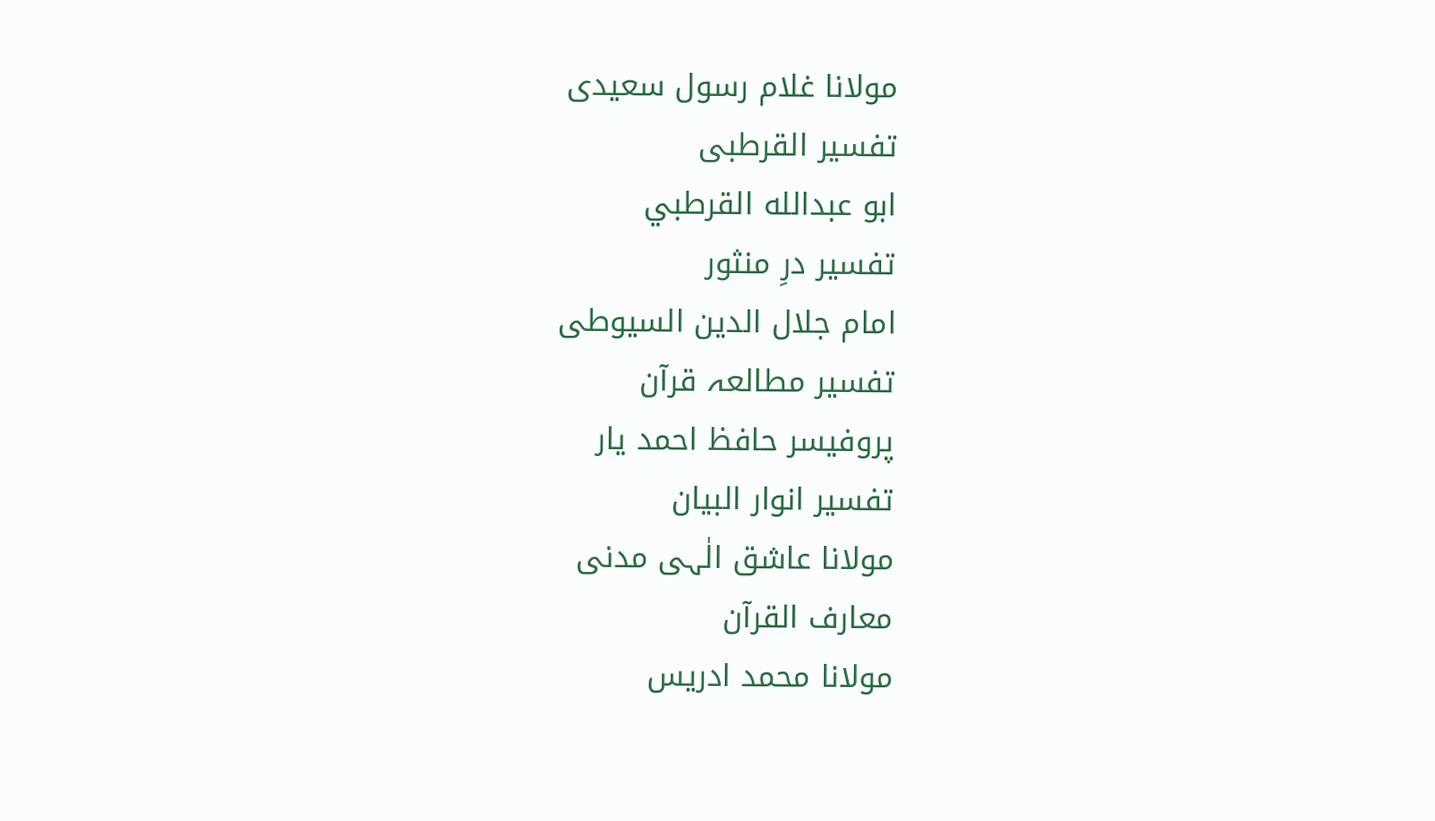مولانا غلام رسول سعیدی
تفسیر القرطبی
ابو عبدالله القرطبي
تفسیر درِ منثور
امام جلال الدین السیوطی
تفسیر مطالعہ قرآن
پروفیسر حافظ احمد یار
تفسیر انوار البیان
مولانا عاشق الٰہی مدنی
معارف القرآن
مولانا محمد ادریس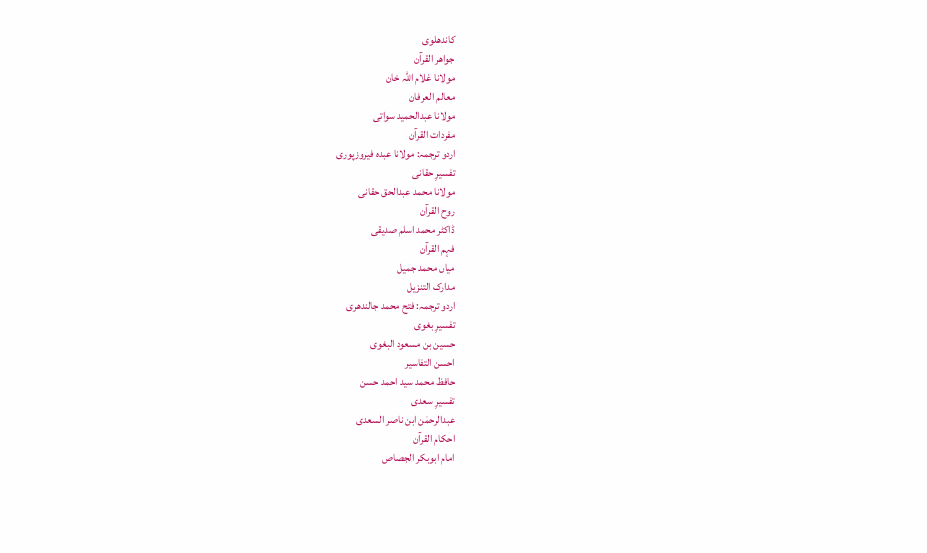کاندھلوی
جواھر القرآن
مولانا غلام اللہ خان
معالم العرفان
مولانا عبدالحمید سواتی
مفردات القرآن
اردو ترجمہ: مولانا عبدہ فیروزپوری
تفسیرِ حقانی
مولانا محمد عبدالحق حقانی
روح القرآن
ڈاکٹر محمد اسلم صدیقی
فہم القرآن
میاں محمد جمیل
مدارک التنزیل
اردو ترجمہ: فتح محمد جالندھری
تفسیرِ بغوی
حسین بن مسعود البغوی
احسن التفاسیر
حافظ محمد سید احمد حسن
تفسیرِ سعدی
عبدالرحمٰن ابن ناصر السعدی
احکام القرآن
امام ابوبکر الجصاص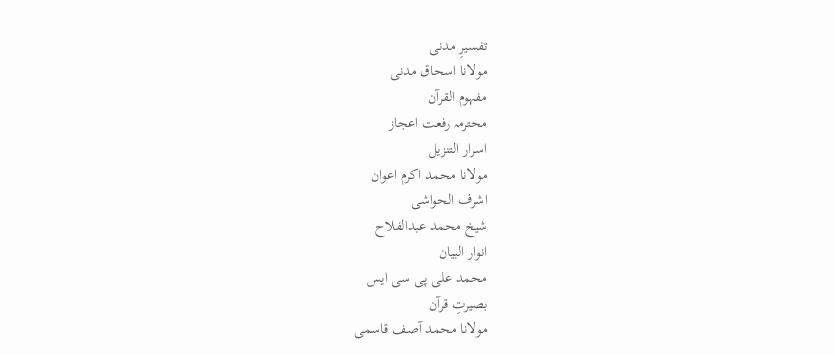تفسیرِ مدنی
مولانا اسحاق مدنی
مفہوم القرآن
محترمہ رفعت اعجاز
اسرار التنزیل
مولانا محمد اکرم اعوان
اشرف الحواشی
شیخ محمد عبدالفلاح
انوار البیان
محمد علی پی سی ایس
بصیرتِ قرآن
مولانا محمد آصف قاسمی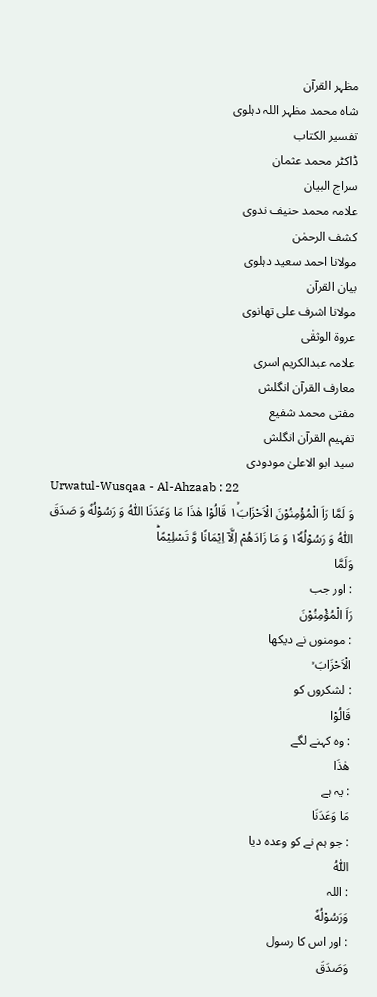مظہر القرآن
شاہ محمد مظہر اللہ دہلوی
تفسیر الکتاب
ڈاکٹر محمد عثمان
سراج البیان
علامہ محمد حنیف ندوی
کشف الرحمٰن
مولانا احمد سعید دہلوی
بیان القرآن
مولانا اشرف علی تھانوی
عروۃ الوثقٰی
علامہ عبدالکریم اسری
معارف القرآن انگلش
مفتی محمد شفیع
تفہیم القرآن انگلش
سید ابو الاعلیٰ مودودی
Urwatul-Wusqaa - Al-Ahzaab : 22
وَ لَمَّا رَاَ الْمُؤْمِنُوْنَ الْاَحْزَابَ١ۙ قَالُوْا هٰذَا مَا وَعَدَنَا اللّٰهُ وَ رَسُوْلُهٗ وَ صَدَقَ اللّٰهُ وَ رَسُوْلُهٗ١٘ وَ مَا زَادَهُمْ اِلَّاۤ اِیْمَانًا وَّ تَسْلِیْمًاؕ
وَلَمَّا
: اور جب
رَاَ الْمُؤْمِنُوْنَ
: مومنوں نے دیکھا
الْاَحْزَابَ ۙ
: لشکروں کو
قَالُوْا
: وہ کہنے لگے
ھٰذَا
: یہ ہے
مَا وَعَدَنَا
: جو ہم نے کو وعدہ دیا
اللّٰهُ
: اللہ
وَرَسُوْلُهٗ
: اور اس کا رسول
وَصَدَقَ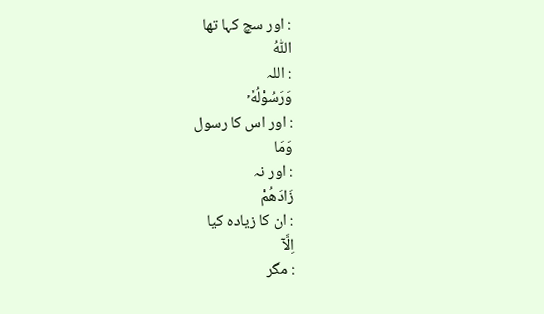: اور سچ کہا تھا
اللّٰهُ
: اللہ
وَرَسُوْلُهٗ ۡ
: اور اس کا رسول
وَمَا
: اور نہ
زَادَهُمْ
: ان کا زیادہ کیا
اِلَّآ
: مگر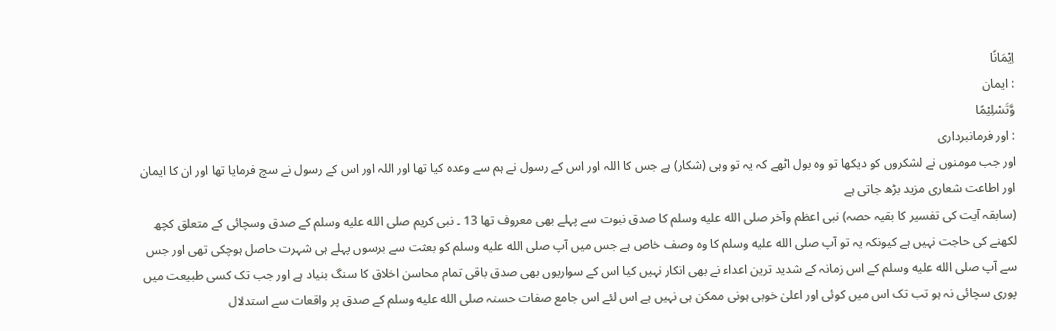اِيْمَانًا
: ایمان
وَّتَسْلِيْمًا
: اور فرمانبرداری
اور جب مومنوں نے لشکروں کو دیکھا تو وہ بول اٹھے کہ یہ تو وہی (شکار) ہے جس کا اللہ اور اس کے رسول نے ہم سے وعدہ کیا تھا اور اللہ اور اس کے رسول نے سچ فرمایا تھا اور ان کا ایمان اور اطاعت شعاری مزید بڑھ جاتی ہے
(سابقہ آیت کی تفسیر کا بقیہ حصہ) نبی اعظم وآخر صلى الله عليه وسلم کا صدق نبوت سے پہلے بھی معروف تھا 13 ۔ نبی کریم صلى الله عليه وسلم کے صدق وسچائی کے متعلق کچھ لکھنے کی حاجت نہیں ہے کیونکہ یہ تو آپ صلى الله عليه وسلم کا وہ وصف خاص ہے جس میں آپ صلى الله عليه وسلم کو بعثت سے برسوں پہلے ہی شہرت حاصل ہوچکی تھی اور جس سے آپ صلى الله عليه وسلم کے اس زمانہ کے شدید ترین اعداء نے بھی انکار نہیں کیا اس کے سواریوں بھی صدق باقی تمام محاسن اخلاق کا سنگ بنیاد ہے اور جب تک کسی طبیعت میں پوری سچائی نہ ہو تب تک اس میں کوئی اور اعلیٰ خوبی ہونی ممکن ہی نہیں ہے اس لئے اس جامع صفات حسنہ صلى الله عليه وسلم کے صدق پر واقعات سے استدلال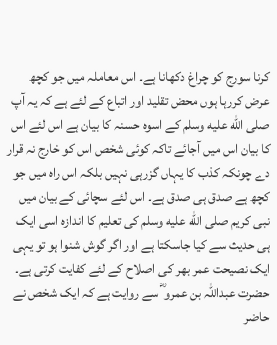کرنا سورج کو چراغ دکھانا ہے۔ اس معاملہ میں جو کچھ عرض کررہا ہوں محض تقلید اور اتباع کے لئے ہے کہ یہ آپ صلى الله عليه وسلم کے اسوہ حسنہ کا بیان ہے اس لئے اس کا بیان اس میں آجائے تاکہ کوئی شخص اس کو خارج نہ قرار دے چونکہ کذب کا یہاں گزرہی نہیں بلکہ اس راہ میں جو کچھ ہے صدق ہی صدق ہے۔ اس لئے سچائی کے بیان میں نبی کریم صلى الله عليه وسلم کی تعلیم کا اندازہ اسی ایک ہی حدیث سے کیا جاسکتا ہے اور اگر گوش شنوا ہو تو یہی ایک نصیحت عمر بھر کی اصلاح کے لئے کفایت کرتی ہے۔ حضرت عبداللہ بن عمرو ؓ سے روایت ہے کہ ایک شخص نے حاضر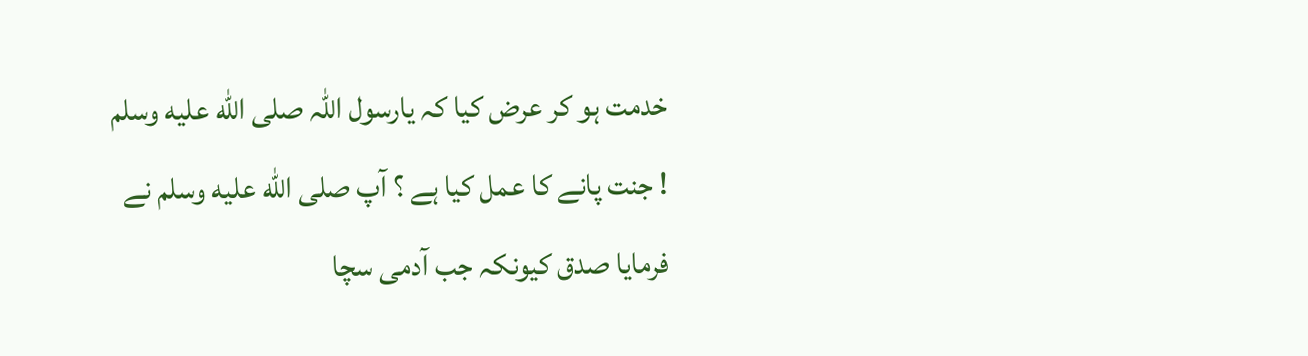خدمت ہو کر عرض کیا کہ یارسول اللہ صلى الله عليه وسلم ! جنت پانے کا عمل کیا ہے ؟ آپ صلى الله عليه وسلم نے فرمایا صدق کیونکہ جب آدمی سچا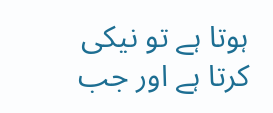ہوتا ہے تو نیکی کرتا ہے اور جب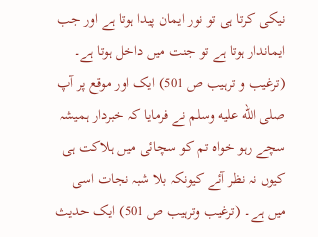نیکی کرتا ہی تو نور ایمان پیدا ہوتا ہے اور جب ایماندار ہوتا ہے تو جنت میں داخل ہوتا ہے۔ (ترغیب و ترہیب ص 501) ایک اور موقع پر آپ صلى الله عليه وسلم نے فرمایا کہ خبردار ہمیشہ سچے رہو خواہ تم کو سچائی میں ہلاکت ہی کیوں نہ نظر آئے کیونکہ بلا شبہ نجات اسی میں ہے۔ (ترغیب وترہیب ص 501) ایک حدیث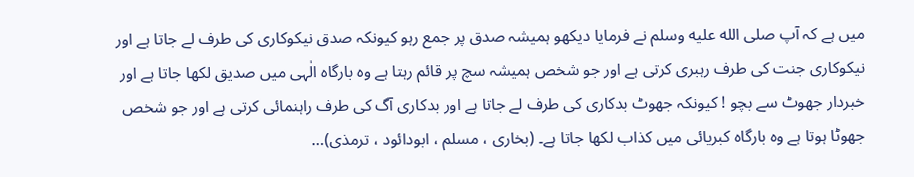میں ہے کہ آپ صلى الله عليه وسلم نے فرمایا دیکھو ہمیشہ صدق پر جمع رہو کیونکہ صدق نیکوکاری کی طرف لے جاتا ہے اور نیکوکاری جنت کی طرف رہبری کرتی ہے اور جو شخص ہمیشہ سچ پر قائم رہتا ہے وہ بارگاہ الٰہی میں صدیق لکھا جاتا ہے اور خبردار جھوٹ سے بچو ! کیونکہ جھوٹ بدکاری کی طرف لے جاتا ہے اور بدکاری آگ کی طرف راہنمائی کرتی ہے اور جو شخص جھوٹا ہوتا ہے وہ بارگاہ کبریائی میں کذاب لکھا جاتا ہے۔ (بخاری ، مسلم ، ابودائود ، ترمذی)…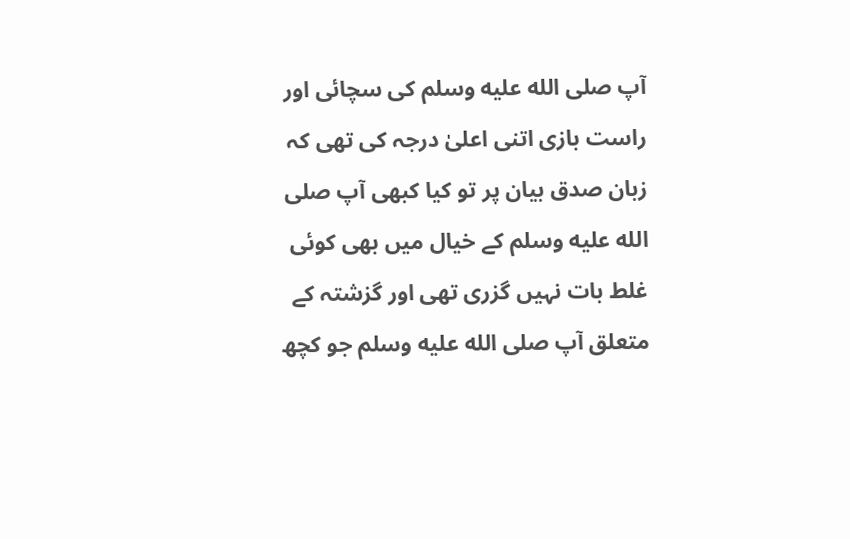آپ صلى الله عليه وسلم کی سچائی اور راست بازی اتنی اعلیٰ درجہ کی تھی کہ زبان صدق بیان پر تو کیا کبھی آپ صلى الله عليه وسلم کے خیال میں بھی کوئی غلط بات نہیں گزری تھی اور گزشتہ کے متعلق آپ صلى الله عليه وسلم جو کچھ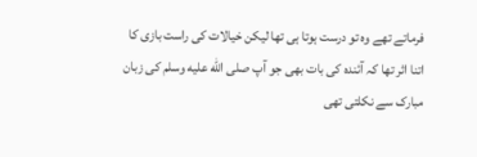فرماتے تھے وہ تو درست ہوتا ہی تھا لیکن خیالات کی راست بازی کا اتنا اثر تھا کہ آئندہ کی بات بھی جو آپ صلى الله عليه وسلم کی زبان مبارک سے نکلتی تھی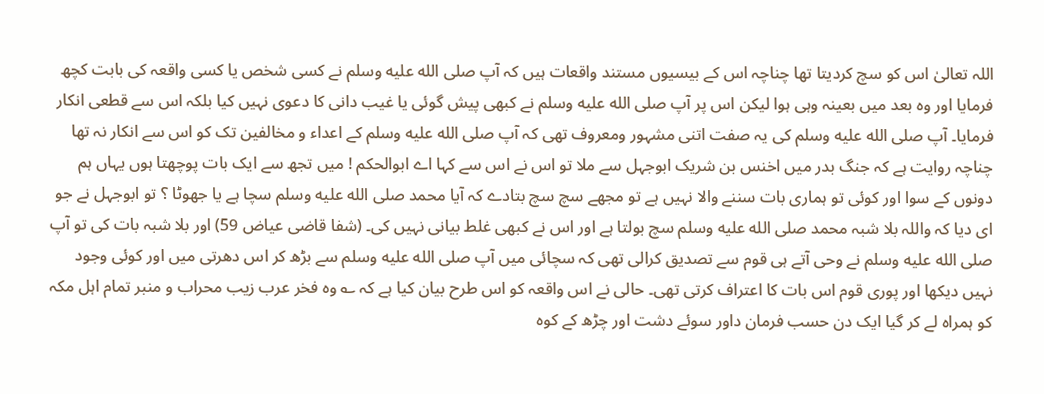اللہ تعالیٰ اس کو سچ کردیتا تھا چناچہ اس کے بیسیوں مستند واقعات ہیں کہ آپ صلى الله عليه وسلم نے کسی شخص یا کسی واقعہ کی بابت کچھ فرمایا اور وہ بعد میں بعینہ وہی ہوا لیکن اس پر آپ صلى الله عليه وسلم نے کبھی پیش گوئی یا غیب دانی کا دعوی نہیں کیا بلکہ اس سے قطعی انکار فرمایا۔ آپ صلى الله عليه وسلم کی یہ صفت اتنی مشہور ومعروف تھی کہ آپ صلى الله عليه وسلم کے اعداء و مخالفین تک کو اس سے انکار نہ تھا چناچہ روایت ہے کہ جنگ بدر میں اخنس بن شریک ابوجہل سے ملا تو اس نے اس سے کہا اے ابوالحکم ! میں تجھ سے ایک بات پوچھتا ہوں یہاں ہم دونوں کے سوا اور کوئی تو ہماری بات سننے والا نہیں ہے تو مجھے سچ سچ بتادے کہ آیا محمد صلى الله عليه وسلم سچا ہے یا جھوٹا ؟ تو ابوجہل نے جو ای دیا کہ واللہ بلا شبہ محمد صلى الله عليه وسلم سچ بولتا ہے اور اس نے کبھی غلط بیانی نہیں کی۔ (شفا قاضی عیاض 59) اور بلا شبہ بات کی تو آپ صلى الله عليه وسلم نے وحی آتے ہی قوم سے تصدیق کرالی تھی کہ سچائی میں آپ صلى الله عليه وسلم سے بڑھ کر اس دھرتی میں اور کوئی وجود نہیں دیکھا اور پوری قوم اس بات کا اعتراف کرتی تھی۔ حالی نے اس واقعہ کو اس طرح بیان کیا ہے کہ ؎ وہ فخر عرب زیب محراب و منبر تمام اہل مکہ کو ہمراہ لے کر گیا ایک دن حسب فرمان داور سوئے دشت اور چڑھ کے کوہ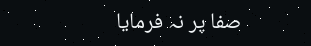صفا پر نہ فرمایا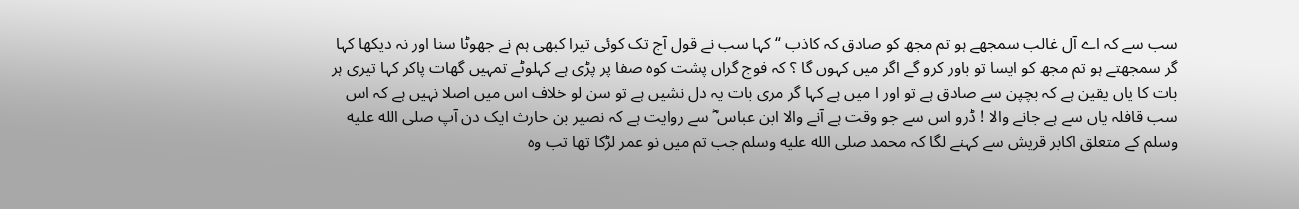سب سے کہ اے آل غالب سمجھے ہو تم مجھ کو صادق کہ کاذب “ کہا سب نے قول آج تک کوئی تیرا کبھی ہم نے جھوٹا سنا اور نہ دیکھا کہا گر سمجھتے ہو تم مجھ کو ایسا تو باور کرو گے اگر میں کہوں گا ؟ کہ فوج گراں پشت کوہ صفا پر پڑی ہے کہلوٹے تمہیں گھات پاکر کہا تیری ہر بات کا یاں یقین ہے کہ بچپن سے صادق ہے تو اور ا میں ہے کہا گر مری بات یہ دل نشیں ہے تو سن لو خلاف اس میں اصلا نہیں ہے کہ اس سب قافلہ یاں سے ہے جانے والا ! ڈرو اس سے جو وقت ہے آنے والا ابن عباس ؓ سے روایت ہے کہ نصیر بن حارث ایک دن آپ صلى الله عليه وسلم کے متعلق اکابر قریش سے کہنے لگا کہ محمد صلى الله عليه وسلم جب تم میں نو عمر لڑکا تھا تب وہ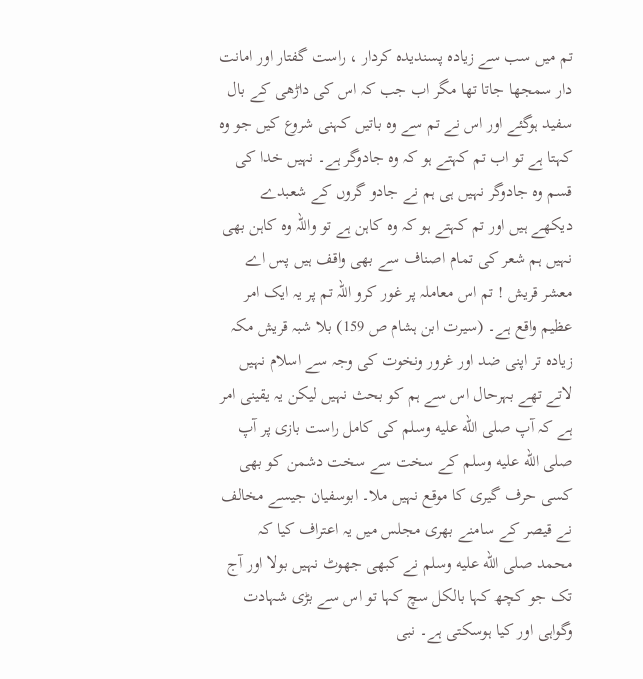تم میں سب سے زیادہ پسندیدہ کردار ، راست گفتار اور امانت دار سمجھا جاتا تھا مگر اب جب کہ اس کی داڑھی کے بال سفید ہوگئے اور اس نے تم سے وہ باتیں کہنی شروع کیں جو وہ کہتا ہے تو اب تم کہتے ہو کہ وہ جادوگر ہے۔ نہیں خدا کی قسم وہ جادوگر نہیں ہی ہم نے جادو گروں کے شعبدے دیکھے ہیں اور تم کہتے ہو کہ وہ کاہن ہے تو واللہ وہ کاہن بھی نہیں ہم شعر کی تمام اصناف سے بھی واقف ہیں پس اے معشر قریش ! تم اس معاملہ پر غور کرو اللہ تم پر یہ ایک امر عظیم واقع ہے۔ (سیرت ابن ہشام ص 159) بلا شبہ قریش مکہ زیادہ تر اپنی ضد اور غرور ونخوت کی وجہ سے اسلام نہیں لاتے تھے بہرحال اس سے ہم کو بحث نہیں لیکن یہ یقینی امر ہے کہ آپ صلى الله عليه وسلم کی کامل راست بازی پر آپ صلى الله عليه وسلم کے سخت سے سخت دشمن کو بھی کسی حرف گیری کا موقع نہیں ملا۔ ابوسفیان جیسے مخالف نے قیصر کے سامنے بھری مجلس میں یہ اعتراف کیا کہ محمد صلى الله عليه وسلم نے کبھی جھوٹ نہیں بولا اور آج تک جو کچھ کہا بالکل سچ کہا تو اس سے بڑی شہادت وگواہی اور کیا ہوسکتی ہے۔ نبی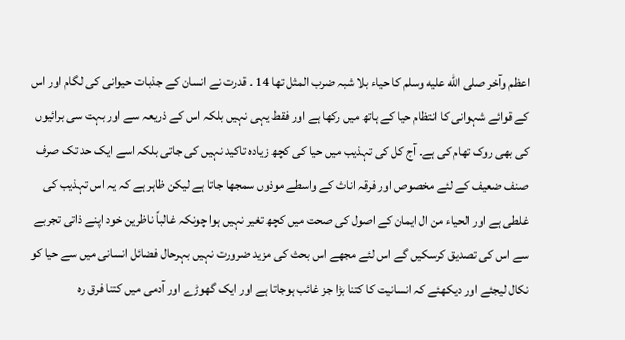اعظم وآخر صلى الله عليه وسلم کا حیاء بلا شبہ ضرب المثل تھا 14 ۔ قدرت نے انسان کے جذبات حیوانی کی لگام اور اس کے قوائے شہوانی کا انتظام حیا کے ہاتھ میں رکھا ہے اور فقط یہی نہیں بلکہ اس کے ذریعہ سے اور بہت سی برائیوں کی بھی روک تھام کی ہے۔ آج کل کی تہذیب میں حیا کی کچھ زیادہ تاکید نہیں کی جاتی بلکہ اسے ایک حد تک صرف صنف ضعیف کے لئے مخصوص اور فرقہ اناث کے واسطے موذوں سمجھا جاتا ہے لیکن ظاہر ہے کہ یہ اس تہذیب کی غلطی ہے اور الحیاء من ال ایمان کے اصول کی صحت میں کچھ تغیر نہیں ہوا چونکہ غالباً ناظرین خود اپنے ذاتی تجربے سے اس کی تصدیق کرسکیں گے اس لئے مجھے اس بحث کی مزید ضرورت نہیں بہرحال فضائل انسانی میں سے حیا کو نکال لیجئے اور دیکھئے کہ انسانیت کا کتنا بڑا جز غائب ہوجاتا ہے اور ایک گھوڑے اور آدمی میں کتنا فرق رہ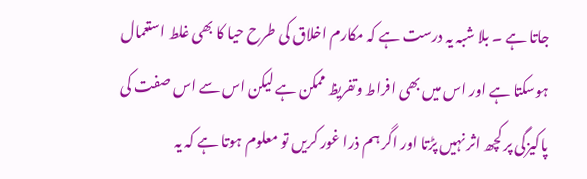جاتا ہے ۔ بلا شبہ یہ درست ہے کہ مکارم اخلاق کی طرح حیا کا بھی غلط استعمال ہوسکتا ہے اور اس میں بھی افراط وتفریظ ممکن ہے لیکن اس سے اس صفت کی پاکیزگی پر کچھ اثر نہیں پڑتا اور اگر ہم ذرا غور کریں تو معلوم ہوتا ہے کہ یہ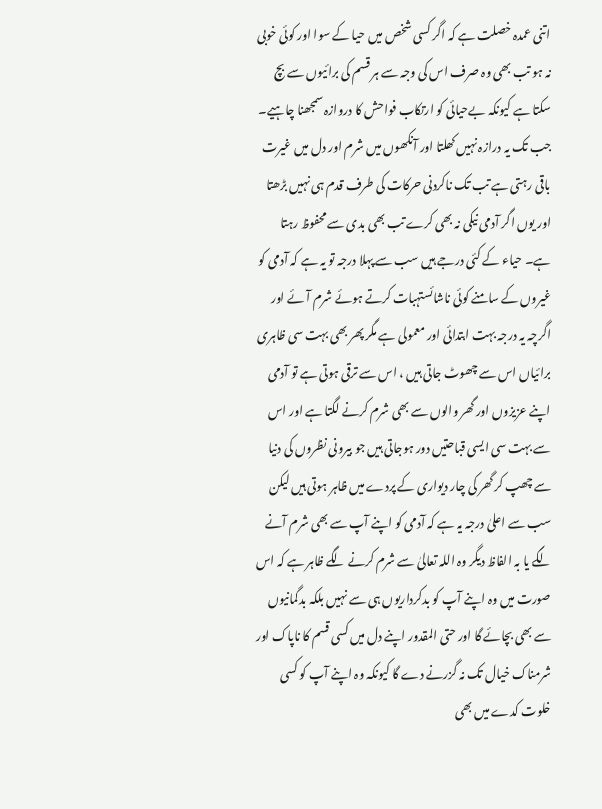اتنی عمدہ خصلت ہے کہ اگر کسی شخص میں حیا کے سوا اور کوئی خوبی نہ ہو تب بھی وہ صرف اس کی وجہ سے ہر قسم کی برائیوں سے بچ سکتا ہے کیونکہ بےحیائی کو ارتکاب فواحش کا دروازہ سمجھنا چاہیے۔ جب تک یہ درازہ نہیں کھلتا اور آنکھوں میں شرم اور دل میں غیرت باقی رہتی ہے تب تک ناکردنی حرکات کی طرف قدم ہی نہیں بڑھتا اور یوں اگر آدمی نیکی نہ بھی کرے تب بھی بدی سے محفوظ رہتا ہے۔ حیاء کے کئی درجے ہیں سب سے پہلا درجہ تو یہ ہے کہ آدمی کو غیروں کے سامنے کوئی ناشائستہبات کرتے ہوئے شرم آئے اور اگرچہ یہ درجہ بہت ابتدائی اور معمولی ہے مگر پھر بھی بہت سی ظاہری برائیاں اس سے چھوٹ جاتی ہیں ، اس سے ترقی ہوتی ہے تو آدمی اپنے عزیزوں اور گھر والوں سے بھی شرم کرنے لگتا ہے اور اس سے بہت سی ایسی قباحتیں دور ہوجاتی ہیں جو بیرونی نظروں کی دنیا سے چھپ کر گھر کی چار دیواری کے پردے میں ظاہر ہوتی ہیں لیکن سب سے اعلیٰ درجہ یہ ہے کہ آدمی کو اپنے آپ سے بھی شرم آنے لگے یا بہ الفاظ دیگر وہ اللہ تعالیٰ سے شرم کرنے لگے ظاہر ہے کہ اس صورت میں وہ اپنے آپ کو بدکرداریوں ہی سے نہیں بلکہ بدگمانیوں سے بھی بچائے گا اور حتی المقدور اپنے دل میں کسی قسم کا ناپاک اور شرمناک خیال تک نہ گزرنے دے گا کیونکہ وہ اپنے آپ کو کسی خلوت کدے میں بھی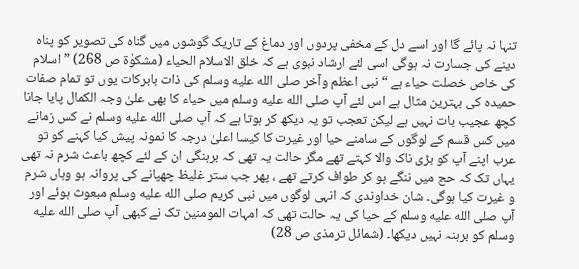تنہا نہ پائے گا اور اسے دل کے مخفی پردوں اور دماغ کے تاریک گوشوں میں گناہ کی تصویر کو پناہ دینے کی جسارت نہ ہوگی اسی لئے ارشاد نبوی ہے کہ خلق الاسلام الحیاء (مشکوٰۃ ص 268) ” اسلام کی خاص خصلت حیاء ہے “ نبی اعظم وآخر صلى الله عليه وسلم کی ذات بابرکات یوں تو تمام صفات حمیدہ کی بہترین مثال ہے اس لئے آپ صلى الله عليه وسلم میں حیاء کا بھی علیٰ وجہ الکمال پایا جانا کچھ عجیب بات نہیں ہے لیکن تعجب تو یہ دیکھ کر ہوتا ہے کہ آپ صلى الله عليه وسلم نے کس زمانے میں کس قسم کے لوگوں کے سامنے حیا اور غیرت کا کیسا اعلیٰ درجہ کا نمونہ پیش کیا کہنے کو تو عرب اپنے آپ کو بڑی ناک والا کہتے تھے مگر حالت یہ تھی کہ برہنگی ان کے لئے کچھ باعث شرم نہ تھی یہاں تک کہ حج میں ننگے ہو کر طواف کرتے تھے ، پھر جب ستر غلیظ چھپانے کی پروانہ ہو وہاں شرم و غیرت کیا ہوگی۔ شان خداوندی کہ انہی لوگوں میں نبی کریم صلى الله عليه وسلم مبعوث ہوئے اور آپ صلى الله عليه وسلم کے حیا کی یہ حالت تھی کہ امہات المومنین تک نے کبھی آپ صلى الله عليه وسلم کو برہنہ نہیں دیکھا۔ (شمائل ترمذی ص 28)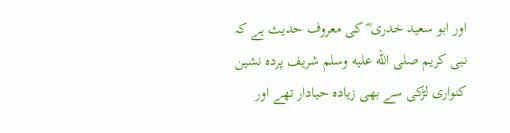اور ابو سعید خدری ؓ کی معروف حدیث ہے کہ نبی کریم صلى الله عليه وسلم شریف پردہ نشین کنواری لڑکی سے بھی زیادہ حیادار تھے اور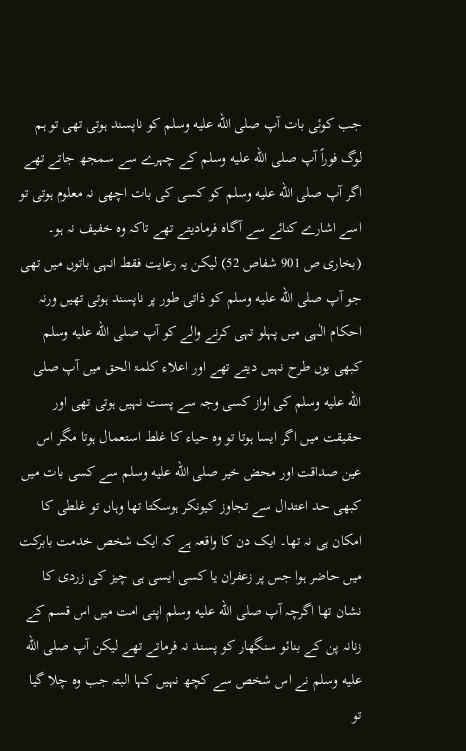جب کوئی بات آپ صلى الله عليه وسلم کو ناپسند ہوتی تھی تو ہم لوگ فوراً آپ صلى الله عليه وسلم کے چہرے سے سمجھ جاتے تھے اگر آپ صلى الله عليه وسلم کو کسی کی بات اچھی نہ معلوم ہوتی تو اسے اشارے کنائے سے آگاہ فرمادیتے تھے تاکہ وہ خفیف نہ ہو۔ (بخاری ص 901 شفاص 52) لیکن یہ رعایت فقط انہی باتوں میں تھی جو آپ صلى الله عليه وسلم کو ذاتی طور پر ناپسند ہوتی تھیں ورنہ احکام الٰہی میں پہلو تہی کرنے والے کو آپ صلى الله عليه وسلم کبھی یوں طرح نہیں دیتے تھے اور اعلاء کلمۃ الحق میں آپ صلى الله عليه وسلم کی اواز کسی وجہ سے پست نہیں ہوتی تھی اور حقیقت میں اگر ایسا ہوتا تو وہ حیاء کا غلط استعمال ہوتا مگر اس عین صداقت اور محض خیر صلى الله عليه وسلم سے کسی بات میں کبھی حد اعتدال سے تجاوز کیونکر ہوسکتا تھا وہاں تو غلطی کا امکان ہی نہ تھا۔ ایک دن کا واقعہ ہے کہ ایک شخص خدمت بابرکت میں حاضر ہوا جس پر زعفران یا کسی ایسی ہی چیز کی زردی کا نشان تھا اگرچہ آپ صلى الله عليه وسلم اپنی امت میں اس قسم کے زنانہ پن کے بنائو سنگھار کو پسند نہ فرماتے تھے لیکن آپ صلى الله عليه وسلم نے اس شخص سے کچھ نہیں کہا البتہ جب وہ چلا گیا تو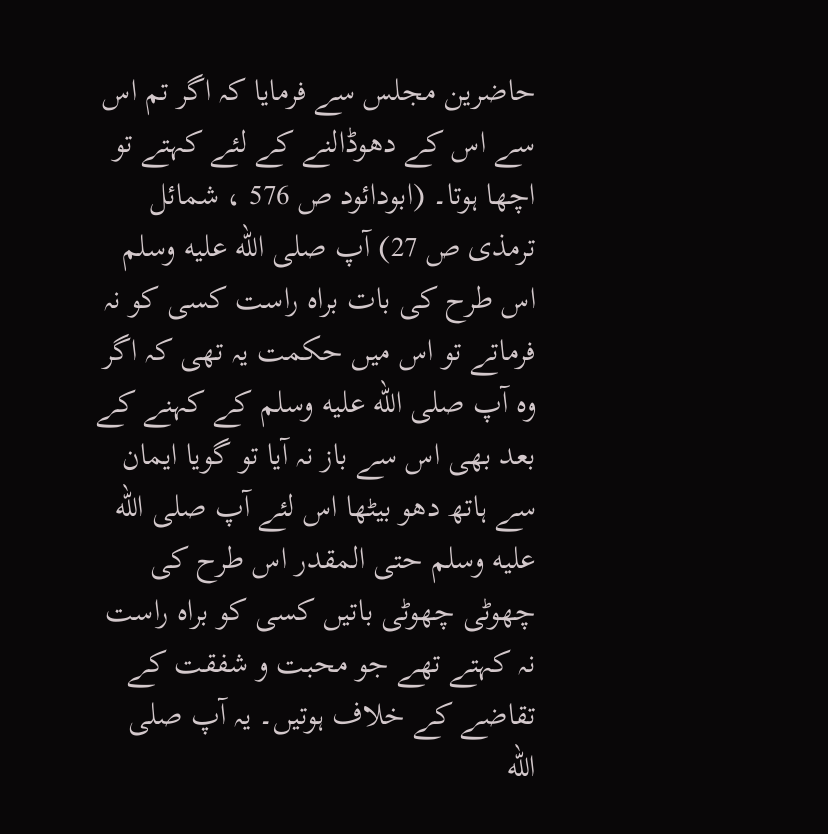حاضرین مجلس سے فرمایا کہ اگر تم اس سے اس کے دھوڈالنے کے لئے کہتے تو اچھا ہوتا۔ (ابودائود ص 576 ، شمائل ترمذی ص 27) آپ صلى الله عليه وسلم اس طرح کی بات براہ راست کسی کو نہ فرماتے تو اس میں حکمت یہ تھی کہ اگر وہ آپ صلى الله عليه وسلم کے کہنے کے بعد بھی اس سے باز نہ آیا تو گویا ایمان سے ہاتھ دھو بیٹھا اس لئے آپ صلى الله عليه وسلم حتی المقدر اس طرح کی چھوٹی چھوٹی باتیں کسی کو براہ راست نہ کہتے تھے جو محبت و شفقت کے تقاضے کے خلاف ہوتیں۔ یہ آپ صلى الله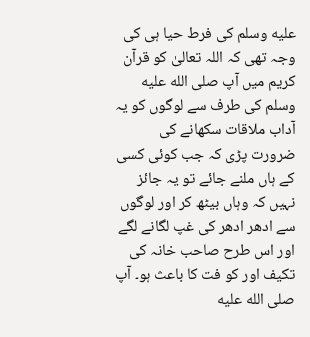عليه وسلم کی فرط حیا ہی کی وجہ تھی کہ اللہ تعالیٰ کو قرآن کریم میں آپ صلى الله عليه وسلم کی طرف سے لوگوں کو یہ آداب ملاقات سکھانے کی ضرورت پڑی کہ جب کوئی کسی کے ہاں ملنے جائے تو یہ جائز نہیں کہ وہاں بیٹھ کر اور لوگوں سے ادھر ادھر کی غپ لگانے لگے اور اس طرح صاحب خانہ کی تکیف اور کو فت کا باعث ہو۔ آپ صلى الله عليه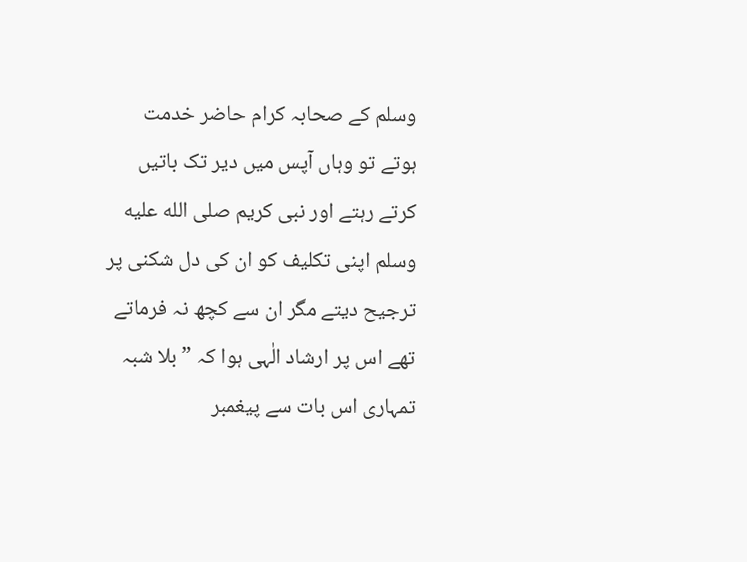وسلم کے صحابہ کرام حاضر خدمت ہوتے تو وہاں آپس میں دیر تک باتیں کرتے رہتے اور نبی کریم صلى الله عليه وسلم اپنی تکلیف کو ان کی دل شکنی پر ترجیح دیتے مگر ان سے کچھ نہ فرماتے تھے اس پر ارشاد الٰہی ہوا کہ ” بلا شبہ تمہاری اس بات سے پیغمبر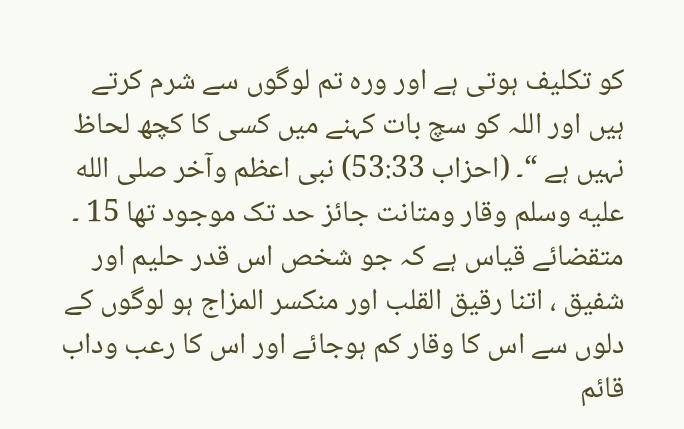کو تکلیف ہوتی ہے اور ورہ تم لوگوں سے شرم کرتے ہیں اور اللہ کو سچ بات کہنے میں کسی کا کچھ لحاظ نہیں ہے “۔ (احزاب 53:33) نبی اعظم وآخر صلى الله عليه وسلم وقار ومتانت جائز حد تک موجود تھا 15 ۔ متقضائے قیاس ہے کہ جو شخص اس قدر حلیم اور شفیق ، اتنا رقیق القلب اور منکسر المزاج ہو لوگوں کے دلوں سے اس کا وقار کم ہوجائے اور اس کا رعب وداب قائم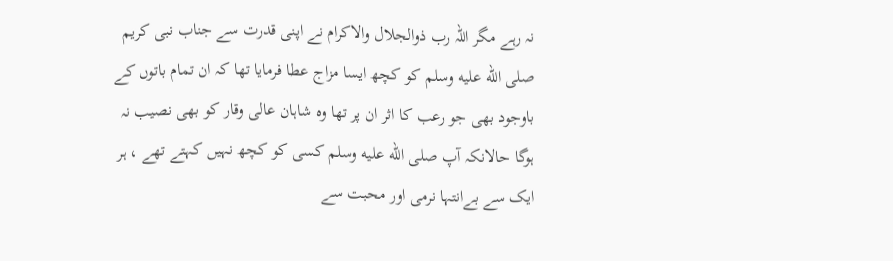نہ رہے مگر اللہ رب ذوالجلال والاکرام نے اپنی قدرت سے جناب نبی کریم صلى الله عليه وسلم کو کچھ ایسا مزاج عطا فرمایا تھا کہ ان تمام باتوں کے باوجود بھی جو رعب کا اثر ان پر تھا وہ شاہان عالی وقار کو بھی نصیب نہ ہوگا حالانکہ آپ صلى الله عليه وسلم کسی کو کچھ نہیں کہتے تھے ، ہر ایک سے بےانتہا نرمی اور محبت سے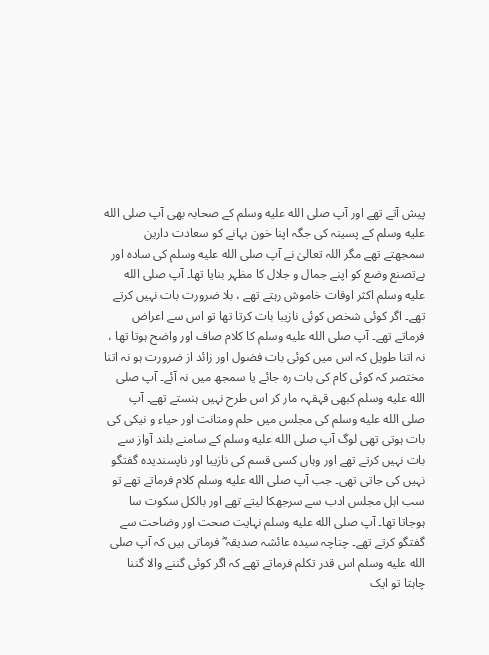پیش آتے تھے اور آپ صلى الله عليه وسلم کے صحابہ بھی آپ صلى الله عليه وسلم کے پسینہ کی جگہ اپنا خون بہانے کو سعادت دارین سمجھتے تھے مگر اللہ تعالیٰ نے آپ صلى الله عليه وسلم کی سادہ اور بےتصنع وضع کو اپنے جمال و جلال کا مظہر بنایا تھا۔ آپ صلى الله عليه وسلم اکثر اوقات خاموش رہتے تھے ، بلا ضرورت بات نہیں کرتے تھے۔ اگر کوئی شخص کوئی نازیبا بات کرتا تھا تو اس سے اعراض فرماتے تھے۔ آپ صلى الله عليه وسلم کا کلام صاف اور واضح ہوتا تھا ، نہ اتنا طویل کہ اس میں کوئی بات فضول اور زائد از ضرورت ہو نہ اتنا مختصر کہ کوئی کام کی بات رہ جائے یا سمجھ میں نہ آئے۔ آپ صلى الله عليه وسلم کبھی قہقہہ مار کر اس طرح نہیں ہنستے تھے۔ آپ صلى الله عليه وسلم کی مجلس میں حلم ومتانت اور حیاء و نیکی کی بات ہوتی تھی لوگ آپ صلى الله عليه وسلم کے سامنے بلند آواز سے بات نہیں کرتے تھے اور وہاں کسی قسم کی نازیبا اور ناپسندیدہ گفتگو نہیں کی جاتی تھی۔ جب آپ صلى الله عليه وسلم کلام فرماتے تھے تو سب اہل مجلس ادب سے سرجھکا لیتے تھے اور بالکل سکوت سا ہوجاتا تھا۔ آپ صلى الله عليه وسلم نہایت صحت اور وضاحت سے گفتگو کرتے تھے۔ چناچہ سیدہ عائشہ صدیقہ ؓ فرماتی ہیں کہ آپ صلى الله عليه وسلم اس قدر تکلم فرماتے تھے کہ اگر کوئی گننے والا گننا چاہتا تو ایک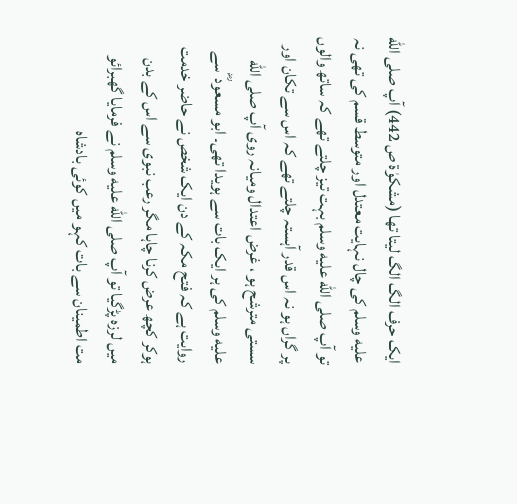ایک حرف الگ الگ لیتا تھا (مشکوٰۃ ص 442) آپ صلى الله عليه وسلم کی چال نہایت معتدل اور متوسط قسم کی تھی نہ تو آپ صلى الله عليه وسلم بہت تیز چلتے تھے کہ ساتھ والوں پر گراں ہو نہ اس قدر آہستہ چلتے تھے کہ اس سے تکان اور سستی مترشح ہو ، غرض اعتدال ومیانہ روی آپ صلى الله عليه وسلم کی ہر ایک بات سے ہویدا تھی۔ ابو مسعود ؓ سے روایت ہے کہ فتح مکہ کے دن ایک شخص نے حاضر خدمت ہوکر کچھ عرض کرنا چاہا مگر رعب نبوی سے اس کے بدن میں لرزہ پڑگیا تو آپ صلى الله عليه وسلم نے فرمایا گھبرائو مت اطمینان سے بات کہو میں کوئی بادشاہ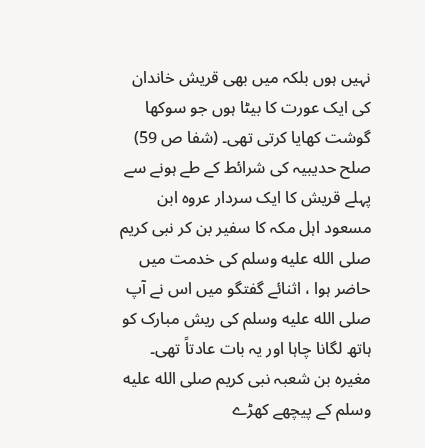نہیں ہوں بلکہ میں بھی قریش خاندان کی ایک عورت کا بیٹا ہوں جو سوکھا گوشت کھایا کرتی تھی۔ (شفا ص 59) صلح حدیبیہ کی شرائط کے طے ہونے سے پہلے قریش کا ایک سردار عروہ ابن مسعود اہل مکہ کا سفیر بن کر نبی کریم صلى الله عليه وسلم کی خدمت میں حاضر ہوا ، اثنائے گفتگو میں اس نے آپ صلى الله عليه وسلم کی ریش مبارک کو ہاتھ لگانا چاہا اور یہ بات عادتاً تھی۔ مغیرہ بن شعبہ نبی کریم صلى الله عليه وسلم کے پیچھے کھڑے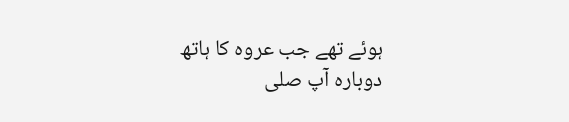ہوئے تھے جب عروہ کا ہاتھ دوبارہ آپ صلى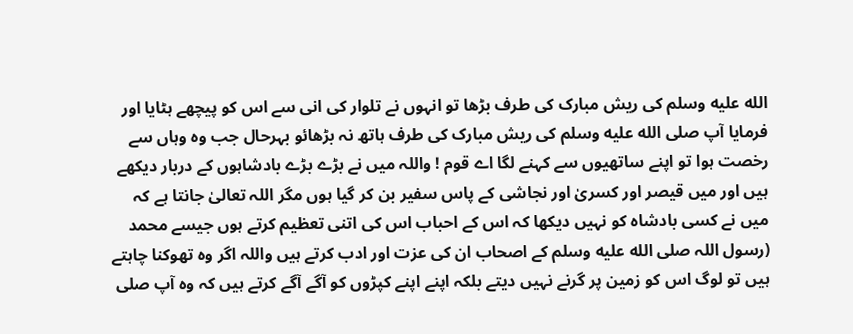الله عليه وسلم کی ریش مبارک کی طرف بڑھا تو انہوں نے تلوار کی انی سے اس کو پیچھے ہٹایا اور فرمایا آپ صلى الله عليه وسلم کی ریش مبارک کی طرف ہاتھ نہ بڑھائو بہرحال جب وہ وہاں سے رخصت ہوا تو اپنے ساتھیوں سے کہنے لگا اے قوم ! واللہ میں نے بڑے بڑے بادشاہوں کے دربار دیکھے ہیں اور میں قیصر اور کسریٰ اور نجاشی کے پاس سفیر بن کر گیا ہوں مگر اللہ تعالیٰ جانتا ہے کہ میں نے کسی بادشاہ کو نہیں دیکھا کہ اس کے احباب اس کی اتنی تعظیم کرتے ہوں جیسے محمد (رسول اللہ صلى الله عليه وسلم کے اصحاب ان کی عزت اور ادب کرتے ہیں واللہ اگر وہ تھوکنا چاہتے ہیں تو لوگ اس کو زمین پر گرنے نہیں دیتے بلکہ اپنے اپنے کپڑوں کو آگے آگے کرتے ہیں کہ وہ آپ صلى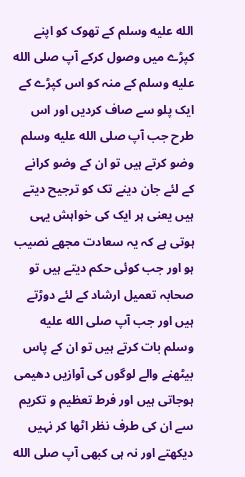الله عليه وسلم کے تھوک کو اپنے کپڑے میں وصول کرکے آپ صلى الله عليه وسلم کے منہ کو اس کپڑے کے ایک پلو سے صاف کردیں اور اس طرح جب آپ صلى الله عليه وسلم وضو کرتے ہیں تو ان کے وضو کرانے کے لئے جان دینے تک کو ترجیح دیتے ہیں یعنی ہر ایک کی خواہش یہی ہوتی ہے کہ یہ سعادت مجھے نصیب ہو اور جب کوئی حکم دیتے ہیں تو صحابہ تعمیل ارشاد کے لئے دوڑتے ہیں اور جب آپ صلى الله عليه وسلم بات کرتے ہیں تو ان کے پاس بیٹھنے والے لوگوں کی آوازیں دھیمی ہوجاتی ہیں اور فرط تعظیم و تکریم سے ان کی طرف نظر اٹھا کر نہیں دیکھتے اور نہ ہی کبھی آپ صلى الله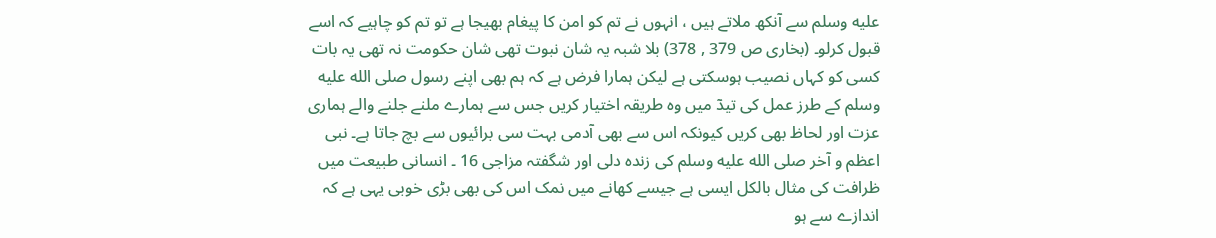عليه وسلم سے آنکھ ملاتے ہیں ، انہوں نے تم کو امن کا پیغام بھیجا ہے تو تم کو چاہیے کہ اسے قبول کرلو۔ (بخاری ص 379 , 378) بلا شبہ یہ شان نبوت تھی شان حکومت نہ تھی یہ بات کسی کو کہاں نصیب ہوسکتی ہے لیکن ہمارا فرض ہے کہ ہم بھی اپنے رسول صلى الله عليه وسلم کے طرز عمل کی تیدٓ میں وہ طریقہ اختیار کریں جس سے ہمارے ملنے جلنے والے ہماری عزت اور لحاظ بھی کریں کیونکہ اس سے بھی آدمی بہت سی برائیوں سے بچ جاتا ہے۔ نبی اعظم و آخر صلى الله عليه وسلم کی زندہ دلی اور شگفتہ مزاجی 16 ۔ انسانی طبیعت میں ظرافت کی مثال بالکل ایسی ہے جیسے کھانے میں نمک اس کی بھی بڑی خوبی یہی ہے کہ اندازے سے ہو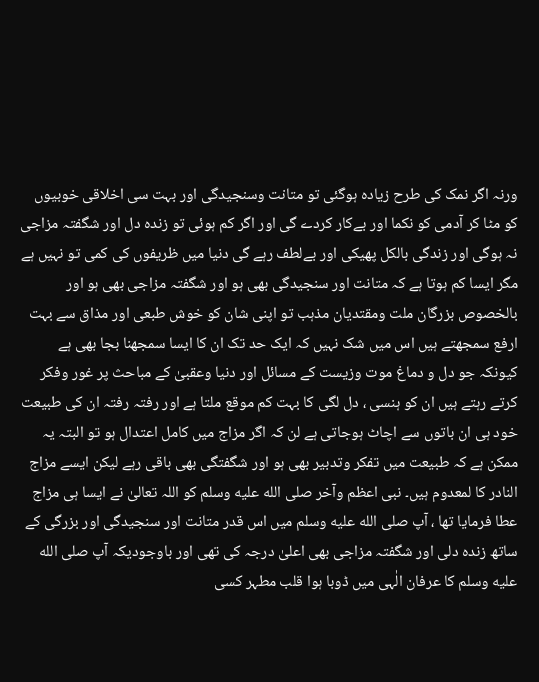ورنہ اگر نمک کی طرح زیادہ ہوگئی تو متانت وسنجیدگی اور بہت سی اخلاقی خوبیوں کو مٹا کر آدمی کو نکما اور بےکار کردے گی اور اگر کم ہوئی تو زندہ دل اور شگفتہ مزاجی نہ ہوگی اور زندگی بالکل پھیکی اور بےلطف رہے گی دنیا میں ظریفوں کی کمی تو نہیں ہے مگر ایسا کم ہوتا ہے کہ متانت اور سنجیدگی بھی ہو اور شگفتہ مزاجی بھی ہو اور بالخصوص بزرگان ملت ومقتدیان مذہب تو اپنی شان کو خوش طبعی اور مذاق سے بہت ارفع سمجھتے ہیں اس میں شک نہیں کہ ایک حد تک ان کا ایسا سمجھنا بجا بھی ہے کیونکہ جو دل و دماغ موت وزیست کے مسائل اور دنیا وعقبیٰ کے مباحث پر غور وفکر کرتے رہتے ہیں ان کو ہنسی ، دل لگی کا بہت کم موقع ملتا ہے اور رفتہ رفتہ ان کی طبیعت خود ہی ان باتوں سے اچاٹ ہوجاتی ہے لن کہ اگر مزاج میں کامل اعتدال ہو تو البتہ یہ ممکن ہے کہ طبیعت میں تفکر وتدبیر بھی ہو اور شگفتگی بھی باقی رہے لیکن ایسے مزاج النادر کا لمعدوم ہیں۔ نبی اعظم وآخر صلى الله عليه وسلم کو اللہ تعالیٰ نے ایسا ہی مزاج عطا فرمایا تھا ، آپ صلى الله عليه وسلم میں اس قدر متانت اور سنجیدگی اور بزرگی کے ساتھ زندہ دلی اور شگفتہ مزاجی بھی اعلیٰ درجہ کی تھی اور باوجودیکہ آپ صلى الله عليه وسلم کا عرفان الٰہی میں ڈوبا ہوا قلب مطہر کسی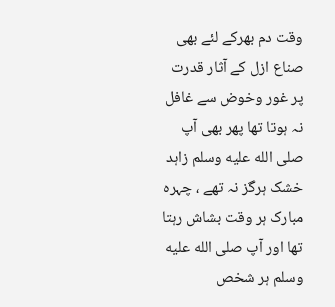وقت دم بھرکے لئے بھی صناع ازل کے آثار قدرت پر غور وخوض سے غافل نہ ہوتا تھا پھر بھی آپ صلى الله عليه وسلم زاہد خشک ہرگز نہ تھے ، چہرہ مبارک ہر وقت بشاش رہتا تھا اور آپ صلى الله عليه وسلم ہر شخص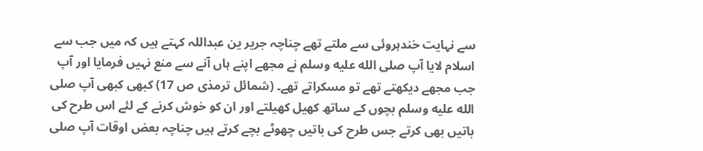سے نہایت خندہروئی سے ملتے تھے چناچہ جریر ین عبداللہ کہتے ہیں کہ میں جب سے اسلام لایا آپ صلى الله عليه وسلم نے مجھے اپنے ہاں آنے سے منع نہیں فرمایا اور آپ جب مجھے دیکھتے تھے تو مسکراتے تھے۔ (شمائل ترمذی ص 17) کبھی کبھی آپ صلى الله عليه وسلم بچوں کے ساتھ کھیل کھیلتے اور ان کو خوش کرنے کے لئے اس طرح کی باتیں بھی کرتے جس طرح کی باتیں چھوٹے بچے کرتے ہیں چناچہ بعض اوقات آپ صلى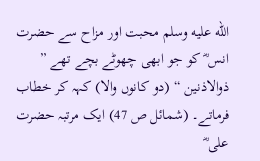الله عليه وسلم محبت اور مزاح سے حضرت انس ؓ کو جو ابھی چھوٹے بچے تھے ” ذوالاذنین “ (دو کانوں والا) کہہ کر خطاب فرماتے۔ (شمائل ص 47) ایک مرتبہ حضرت علی ؓ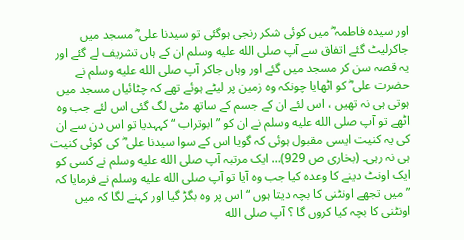اور سیدہ فاطمہ ؓ میں کوئی شکر رنجی ہوگئی تو سیدنا علی ؓ مسجد میں جاکرلیٹ گئے اتفاق سے آپ صلى الله عليه وسلم ان کے ہاں تشریف لے گئے اور یہ قصہ سن کر مسجد میں گئے اور وہاں جاکر آپ صلى الله عليه وسلم نے حضرت علی ؓ کو اٹھایا چونکہ وہ زمین پر لیٹے ہوئے تھے کہ چٹائیاں مسجد میں ہوتی ہی نہ تھیں ، اس لئے ان کے جسم کے ساتھ مٹی لگ گئی اس لئے جب وہ اٹھے تو آپ صلى الله عليه وسلم نے ان کو ” ابوتراب “ کہہدیا تو اس دن سے ان کی یہ کنیت ایسی مقبول ہوئی کہ گویا اس کے سوا سیدنا علی ؓ کی کوئی کنیت ہی نہ رہی۔ (بخاری ص 929)… ایک مرتبہ آپ صلى الله عليه وسلم نے کسی کو ایک اونٹ دینے کا وعدہ کیا جب وہ آیا تو آپ صلى الله عليه وسلم نے فرمایا کہ ” میں تجھے اونٹنی کا بچہ دیتا ہوں “ اس پر وہ بگڑ گیا اور کہنے لگا کہ میں اونٹنی کا بچہ کیا کروں گا ؟ آپ صلى الله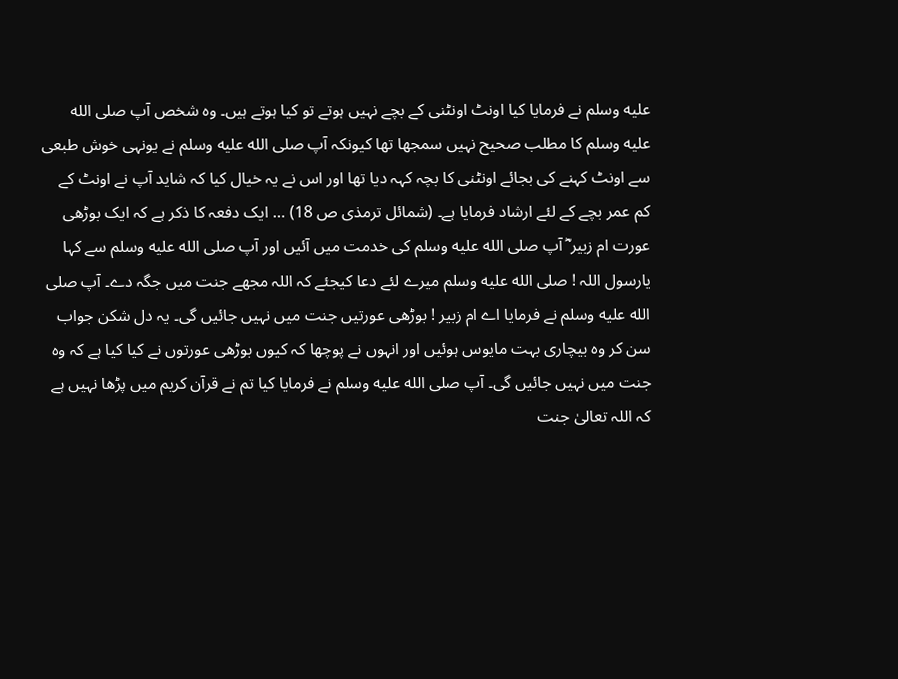عليه وسلم نے فرمایا کیا اونٹ اونٹنی کے بچے نہیں ہوتے تو کیا ہوتے ہیں۔ وہ شخص آپ صلى الله عليه وسلم کا مطلب صحیح نہیں سمجھا تھا کیونکہ آپ صلى الله عليه وسلم نے یونہی خوش طبعی سے اونٹ کہنے کی بجائے اونٹنی کا بچہ کہہ دیا تھا اور اس نے یہ خیال کیا کہ شاید آپ نے اونٹ کے کم عمر بچے کے لئے ارشاد فرمایا ہے۔ (شمائل ترمذی ص 18) … ایک دفعہ کا ذکر ہے کہ ایک بوڑھی عورت ام زبیر ؓ آپ صلى الله عليه وسلم کی خدمت میں آئیں اور آپ صلى الله عليه وسلم سے کہا یارسول اللہ ! صلى الله عليه وسلم میرے لئے دعا کیجئے کہ اللہ مجھے جنت میں جگہ دے۔ آپ صلى الله عليه وسلم نے فرمایا اے ام زبیر ! بوڑھی عورتیں جنت میں نہیں جائیں گی۔ یہ دل شکن جواب سن کر وہ بیچاری بہت مایوس ہوئیں اور انہوں نے پوچھا کہ کیوں بوڑھی عورتوں نے کیا کیا ہے کہ وہ جنت میں نہیں جائیں گی۔ آپ صلى الله عليه وسلم نے فرمایا کیا تم نے قرآن کریم میں پڑھا نہیں ہے کہ اللہ تعالیٰ جنت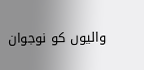والیوں کو نوجوان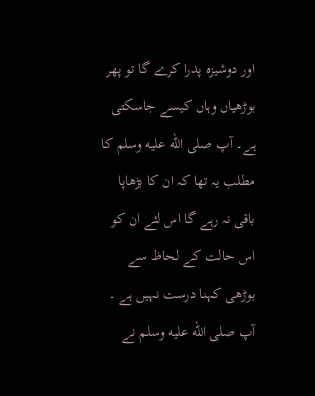اور دوشیزہ پدرا کرے گا تو پھر بوڑھیاں وہاں کیسے جاسکتی ہے۔ آپ صلى الله عليه وسلم کا مطلب یہ تھا کہ ان کا بڑھاپا باقی نہ رہے گا اس لئے ان کو اس حالت کے لحاظ سے بوڑھی کہنا درست نہیں ہے ۔ آپ صلى الله عليه وسلم نے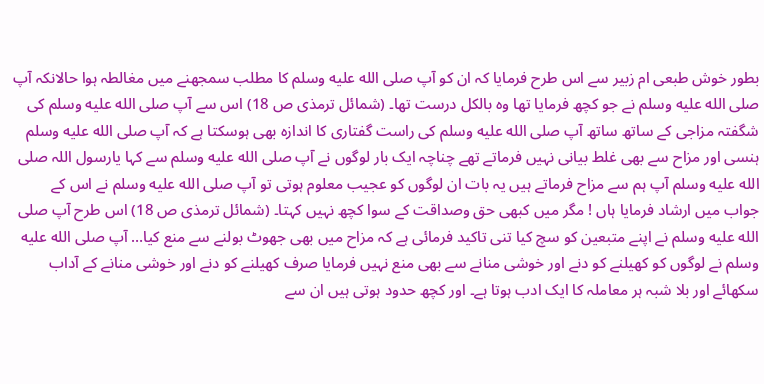بطور خوش طبعی ام زبیر سے اس طرح فرمایا کہ ان کو آپ صلى الله عليه وسلم کا مطلب سمجھنے میں مغالطہ ہوا حالانکہ آپ صلى الله عليه وسلم نے جو کچھ فرمایا تھا وہ بالکل درست تھا۔ (شمائل ترمذی ص 18) اس سے آپ صلى الله عليه وسلم کی شگفتہ مزاجی کے ساتھ ساتھ آپ صلى الله عليه وسلم کی راست گفتاری کا اندازہ بھی ہوسکتا ہے کہ آپ صلى الله عليه وسلم ہنسی اور مزاح سے بھی غلط بیانی نہیں فرماتے تھے چناچہ ایک بار لوگوں نے آپ صلى الله عليه وسلم سے کہا یارسول اللہ صلى الله عليه وسلم آپ ہم سے مزاح فرماتے ہیں یہ بات ان لوگوں کو عجیب معلوم ہوتی تو آپ صلى الله عليه وسلم نے اس کے جواب میں ارشاد فرمایا ہاں ! مگر میں کبھی حق وصداقت کے سوا کچھ نہیں کہتا۔ (شمائل ترمذی ص 18) اس طرح آپ صلى الله عليه وسلم نے اپنے متبعین کو سچ کیا تنی تاکید فرمائی ہے کہ مزاح میں بھی جھوٹ بولنے سے منع کیا… آپ صلى الله عليه وسلم نے لوگوں کو کھیلنے کو دنے اور خوشی منانے سے بھی منع نہیں فرمایا صرف کھیلنے کو دنے اور خوشی منانے کے آداب سکھائے اور بلا شبہ ہر معاملہ کا ایک ادب ہوتا ہے۔ اور کچھ حدود ہوتی ہیں ان سے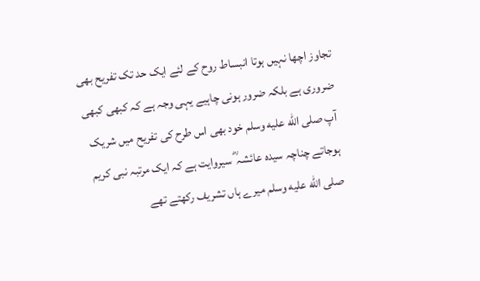تجاوز اچھا نہیں ہوتا انبساط روح کے لئے ایک حد تک تفریح بھی ضروری ہے بلکہ ضرور ہونی چاہیے یہی وجہ ہے کہ کبھی کبھی آپ صلى الله عليه وسلم خود بھی اس طرح کی تفریح میں شریک ہوجاتے چناچہ سیدہ عائشہ ؓ سیروایت ہے کہ ایک مرتبہ نبی کریم صلى الله عليه وسلم میرے ہاں تشریف رکھتے تھے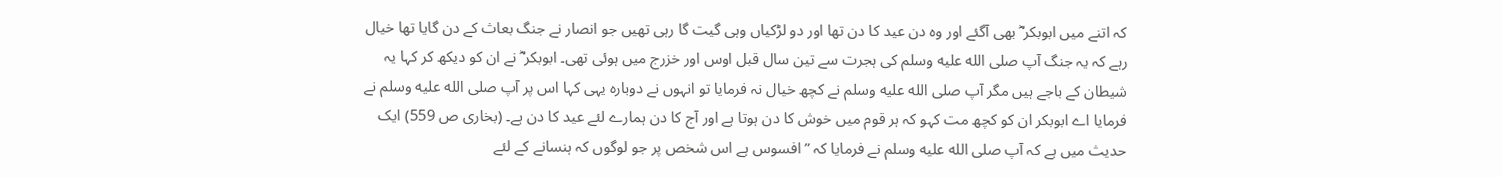کہ اتنے میں ابوبکر ؓ بھی آگئے اور وہ دن عید کا دن تھا اور دو لڑکیاں وہی گیت گا رہی تھیں جو انصار نے جنگ بعاث کے دن گایا تھا خیال رہے کہ یہ جنگ آپ صلى الله عليه وسلم کی ہجرت سے تین سال قبل اوس اور خزرج میں ہوئی تھی۔ ابوبکر ؓ نے ان کو دیکھ کر کہا یہ شیطان کے باجے ہیں مگر آپ صلى الله عليه وسلم نے کچھ خیال نہ فرمایا تو انہوں نے دوبارہ یہی کہا اس پر آپ صلى الله عليه وسلم نے فرمایا اے ابوبکر ان کو کچھ مت کہو کہ ہر قوم میں خوش کا دن ہوتا ہے اور آج کا دن ہمارے لئے عید کا دن ہے۔ (بخاری ص 559) ایک حدیث میں ہے کہ آپ صلى الله عليه وسلم نے فرمایا کہ ” افسوس ہے اس شخص پر جو لوگوں کہ ہنسانے کے لئے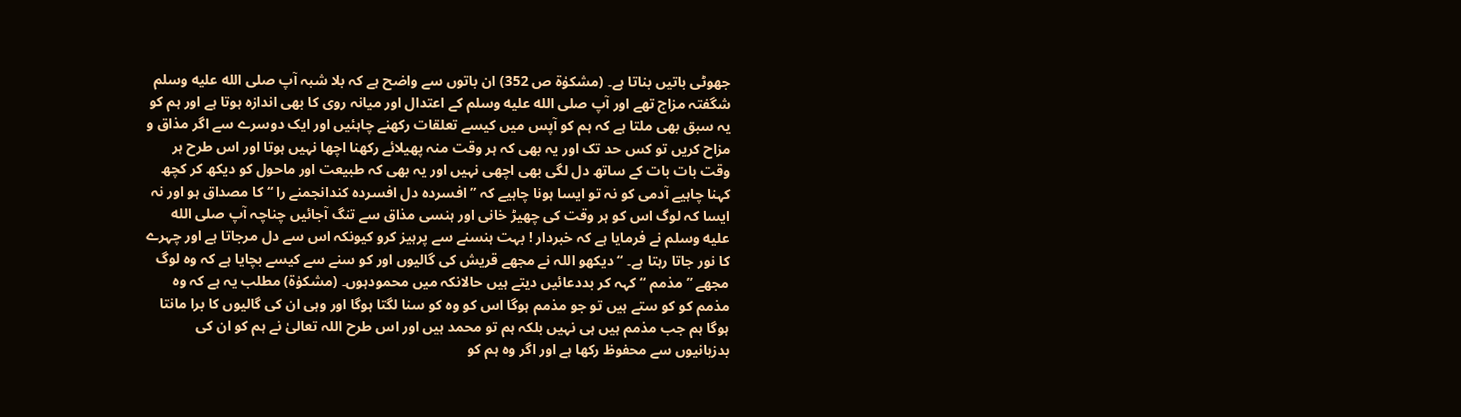جھوٹی باتیں بناتا ہے۔ (مشکوٰۃ ص 352) ان باتوں سے واضح ہے کہ بلا شبہ آپ صلى الله عليه وسلم شگفتہ مزاج تھے اور آپ صلى الله عليه وسلم کے اعتدال اور میانہ روی کا بھی اندازہ ہوتا ہے اور ہم کو یہ سبق بھی ملتا ہے کہ ہم کو آپس میں کیسے تعلقات رکھنے چاہئیں اور ایک دوسرے سے اگر مذاق و مزاح کریں تو کس حد تک اور یہ بھی کہ ہر وقت منہ پھیلائے رکھنا اچھا نہیں ہوتا اور اس طرح ہر وقت بات بات کے ساتھ دل لگی بھی اچھی نہیں اور یہ بھی کہ طبیعت اور ماحول کو دیکھ کر کچھ کہنا چاہیے آدمی کو نہ تو ایسا ہونا چاہیے کہ ” افسردہ دل افسردہ کندانجمنے را “ کا مصداق ہو اور نہ ایسا کہ لوگ اس کو ہر وقت کی چھیڑ خانی اور ہنسی مذاق سے تنگ آجائیں چناچہ آپ صلى الله عليه وسلم نے فرمایا ہے کہ خبردار ! بہت ہنسنے سے پرہیز کرو کیونکہ اس سے دل مرجاتا ہے اور چہرے کا نور جاتا رہتا ہے۔ “ دیکھو اللہ نے مجھے قریش کی گالیوں اور کو سنے سے کیسے بچایا ہے کہ وہ لوگ مجھے ” مذمم “ کہہ کر بددعائیں دیتے ہیں حالانکہ میں محمودہوں۔ (مشکوٰۃ) مطلب یہ ہے کہ وہ مذمم کو کو ستے ہیں تو جو مذمم ہوگا اس کو وہ کو سنا لگتا ہوگا اور وہی ان کی گالیوں کا برا مانتا ہوگا ہم جب مذمم ہیں ہی نہیں بلکہ ہم تو محمد ہیں اور اس طرح اللہ تعالیٰ نے ہم کو ان کی بدزبانیوں سے محفوظ رکھا ہے اور اگر وہ ہم کو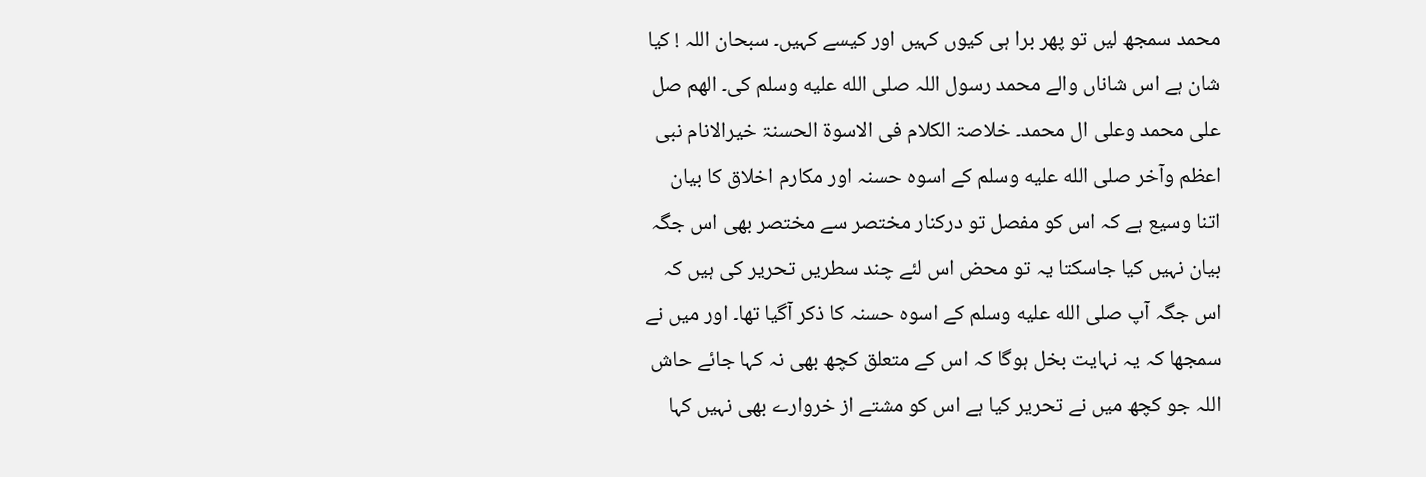محمد سمجھ لیں تو پھر برا ہی کیوں کہیں اور کیسے کہیں۔ سبحان اللہ ! کیا شان ہے اس شاناں والے محمد رسول اللہ صلى الله عليه وسلم کی۔ الھم صل علی محمد وعلی ال محمد۔ خلاصۃ الکلام فی الاسوۃ الحسنۃ خیرالانام نبی اعظم وآخر صلى الله عليه وسلم کے اسوہ حسنہ اور مکارم اخلاق کا بیان اتنا وسیع ہے کہ اس کو مفصل تو درکنار مختصر سے مختصر بھی اس جگہ بیان نہیں کیا جاسکتا یہ تو محض اس لئے چند سطریں تحریر کی ہیں کہ اس جگہ آپ صلى الله عليه وسلم کے اسوہ حسنہ کا ذکر آگیا تھا۔ اور میں نے سمجھا کہ یہ نہایت بخل ہوگا کہ اس کے متعلق کچھ بھی نہ کہا جائے حاش اللہ جو کچھ میں نے تحریر کیا ہے اس کو مشتے از خروارے بھی نہیں کہا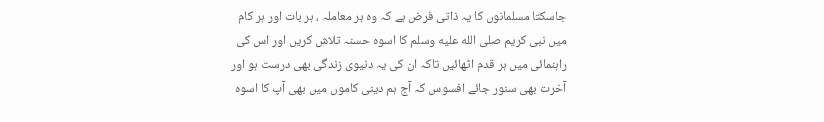جاسکتا مسلمانوں کا یہ ذاتی فرض ہے کہ وہ ہر معاملہ ، ہر بات اور ہر کام میں نبی کریم صلى الله عليه وسلم کا اسوہ حسنہ تلاش کریں اور اس کی راہنمائی میں ہر قدم اٹھائیں تاکہ ان کی یہ دنیوی زندگی بھی درست ہو اور آخرت بھی سنور جائے افسوس کہ آج ہم دینی کاموں میں بھی آپ کا اسوہ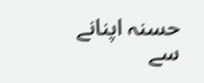حسنہ اپنانے سے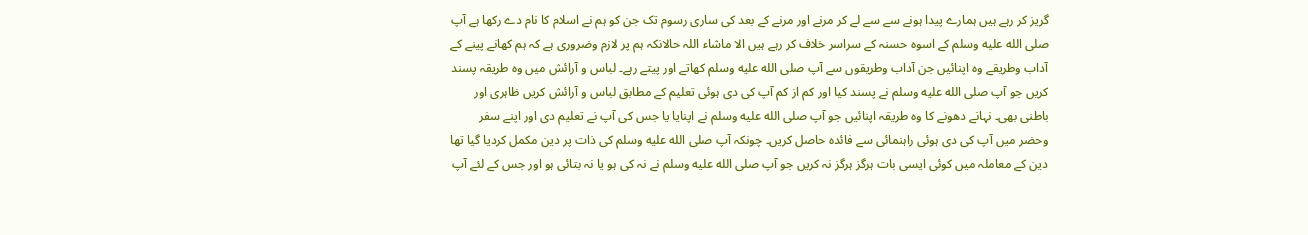گریز کر رہے ہیں ہمارے پیدا ہونے سے سے لے کر مرنے اور مرنے کے بعد کی ساری رسوم تک جن کو ہم نے اسلام کا نام دے رکھا ہے آپ صلى الله عليه وسلم کے اسوہ حسنہ کے سراسر خلاف کر رہے ہیں الا ماشاء اللہ حالانکہ ہم پر لازم وضروری ہے کہ ہم کھانے پینے کے آداب وطریقے وہ اپنائیں جن آداب وطریقوں سے آپ صلى الله عليه وسلم کھاتے اور پیتے رہے۔ لباس و آرائش میں وہ طریقہ پسند کریں جو آپ صلى الله عليه وسلم نے پسند کیا اور کم از کم آپ کی دی ہوئی تعلیم کے مطابق لباس و آرائش کریں ظاہری اور باطنی بھی۔ نہانے دھونے کا وہ طریقہ اپنائیں جو آپ صلى الله عليه وسلم نے اپنایا یا جس کی آپ نے تعلیم دی اور اپنے سفر وحضر میں آپ کی دی ہوئی راہنمائی سے فائدہ حاصل کریں۔ چونکہ آپ صلى الله عليه وسلم کی ذات پر دین مکمل کردیا گیا تھا دین کے معاملہ میں کوئی ایسی بات ہرگز ہرگز نہ کریں جو آپ صلى الله عليه وسلم نے نہ کی ہو یا نہ بتائی ہو اور جس کے لئے آپ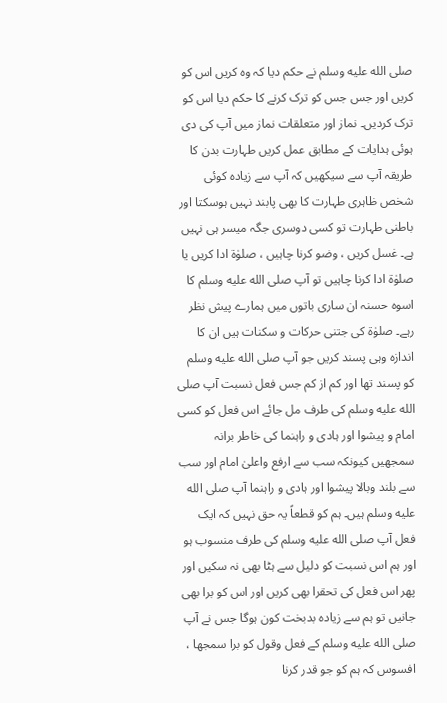صلى الله عليه وسلم نے حکم دیا کہ وہ کریں اس کو کریں اور جس جس کو ترک کرنے کا حکم دیا اس کو ترک کردیں۔ نماز اور متعلقات نماز میں آپ کی دی ہوئی ہدایات کے مطابق عمل کریں طہارت بدن کا طریقہ آپ سے سیکھیں کہ آپ سے زیادہ کوئی شخص ظاہری طہارت کا بھی پابند نہیں ہوسکتا اور باطنی طہارت تو کسی دوسری جگہ میسر ہی نہیں ہے۔ غسل کریں ، وضو کرنا چاہیں ، صلوٰۃ ادا کریں یا صلوٰۃ ادا کرنا چاہیں تو آپ صلى الله عليه وسلم کا اسوہ حسنہ ان ساری باتوں میں ہمارے پیش نظر رہے۔ صلوٰۃ کی جتنی حرکات و سکنات ہیں ان کا اندازہ وہی پسند کریں جو آپ صلى الله عليه وسلم کو پسند تھا اور کم از کم جس فعل نسبت آپ صلى الله عليه وسلم کی طرف مل جائے اس فعل کو کسی امام و پیشوا اور ہادی و راہنما کی خاطر برانہ سمجھیں کیونکہ سب سے ارفع واعلیٰ امام اور سب سے بلند وبالا پیشوا اور ہادی و راہنما آپ صلى الله عليه وسلم ہیں۔ ہم کو قطعاً یہ حق نہیں کہ ایک فعل آپ صلى الله عليه وسلم کی طرف منسوب ہو اور ہم اس نسبت کو دلیل سے ہٹا بھی نہ سکیں اور پھر اس فعل کی تحقرا بھی کریں اور اس کو برا بھی جانیں تو ہم سے زیادہ بدبخت کون ہوگا جس نے آپ صلى الله عليه وسلم کے فعل وقول کو برا سمجھا ، افسوس کہ ہم کو جو قدر کرنا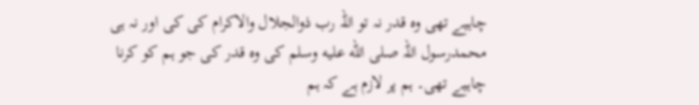چاہیے تھی وہ قدر نہ تو اللہ رب ذوالجلال والاکرام کی کی اور نہ ہی محمدرسول اللہ صلى الله عليه وسلم کی وہ قدر کی جو ہم کو کرنا چاہیے تھی۔ ہم پر لازم ہے کہ ہم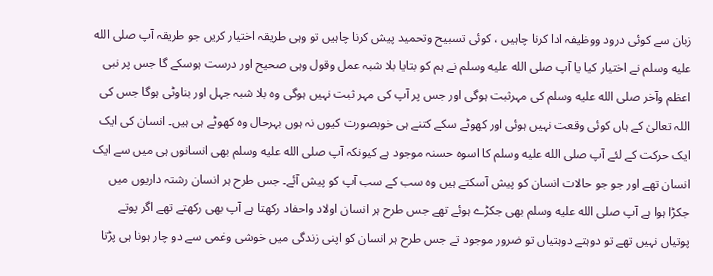زبان سے کوئی درود ووظیفہ ادا کرنا چاہیں ، کوئی تسبیح وتحمید پیش کرنا چاہیں تو وہی طریقہ اختیار کریں جو طریقہ آپ صلى الله عليه وسلم نے اختیار کیا یا آپ صلى الله عليه وسلم نے ہم کو بتایا بلا شبہ عمل وقول وہی صحیح اور درست ہوسکے گا جس پر نبی اعظم وآخر صلى الله عليه وسلم کی مہرثبت ہوگی اور جس پر آپ کی مہر ثبت نہیں ہوگی وہ بلا شبہ جہل اور بناوٹی ہوگا جس کی اللہ تعالیٰ کے ہاں کوئی وقعت نہیں ہوئی اور کھوٹے سکے کتنے ہی خوبصورت کیوں نہ ہوں بہرحال وہ کھوٹے ہی ہیں۔ انسان کی ایک ایک حرکت کے لئے آپ صلى الله عليه وسلم کا اسوہ حسنہ موجود ہے کیونکہ آپ صلى الله عليه وسلم بھی انسانوں ہی میں سے ایک انسان تھے اور جو جو حالات انسان کو پیش آسکتے ہیں وہ سب کے سب آپ کو پیش آئے۔ جس طرح ہر انسان رشتہ داریوں میں جکڑا ہوا ہے آپ صلى الله عليه وسلم بھی جکڑے ہوئے تھے جس طرح ہر انسان اولاد واحفاد رکھتا ہے آپ بھی رکھتے تھے اگر پوتے پوتیاں نہیں تھے تو دوہتے دوہتیاں تو ضرور موجود تے جس طرح ہر انسان کو اپنی زندگی میں خوشی وغمی سے دو چار ہونا ہی پڑتا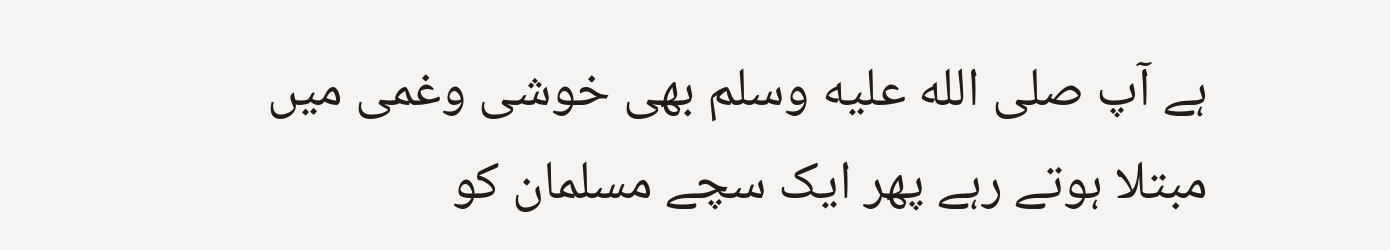ہے آپ صلى الله عليه وسلم بھی خوشی وغمی میں مبتلا ہوتے رہے پھر ایک سچے مسلمان کو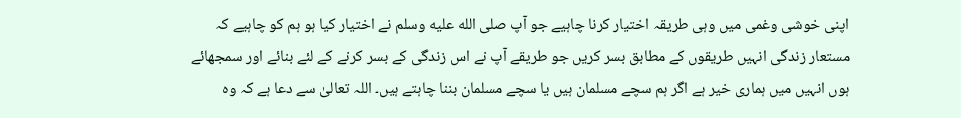اپنی خوشی وغمی میں وہی طریقہ اختیار کرنا چاہیے جو آپ صلى الله عليه وسلم نے اختیار کیا ہو ہم کو چاہیے کہ مستعار زندگی انہیں طریقوں کے مطابق بسر کریں جو طریقے آپ نے اس زندگی کے بسر کرنے کے لئے بنائے اور سمجھائے ہوں انہیں میں ہماری خیر ہے اگر ہم سچے مسلمان ہیں یا سچے مسلمان بننا چاہتے ہیں۔ اللہ تعالیٰ سے دعا ہے کہ وہ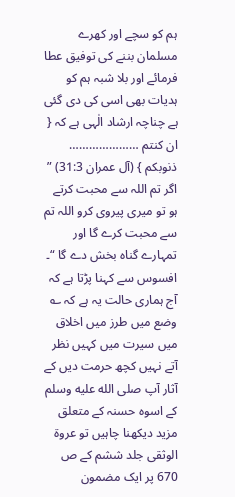ہم کو سچے اور کھرے مسلمان بننے کی توفیق عطا فرمائے اور بلا شبہ ہم کو ہدیات بھی اسی کی دی گئی ہے چناچہ ارشاد الٰہی ہے کہ { ان کنتم ………………… ذنوبکم } (آل عمران 31:3) ” اگر تم اللہ سے محبت کرتے ہو تو میری پیروی کرو اللہ تم سے محبت کرے گا اور تمہارے گناہ بخش دے گا “۔ افسوس سے کہنا پڑتا ہے کہ آج ہماری حالت یہ ہے کہ ؎ وضع میں طرز میں اخلاق میں سیرت میں کہیں نظر آتے نہیں کچھ حرمت دیں کے آثار آپ صلى الله عليه وسلم کے اسوہ حسنہ کے متعلق مزید دیکھنا چاہیں تو عروۃ الوثقی جلد ششم کے ص 670 پر ایک مضمون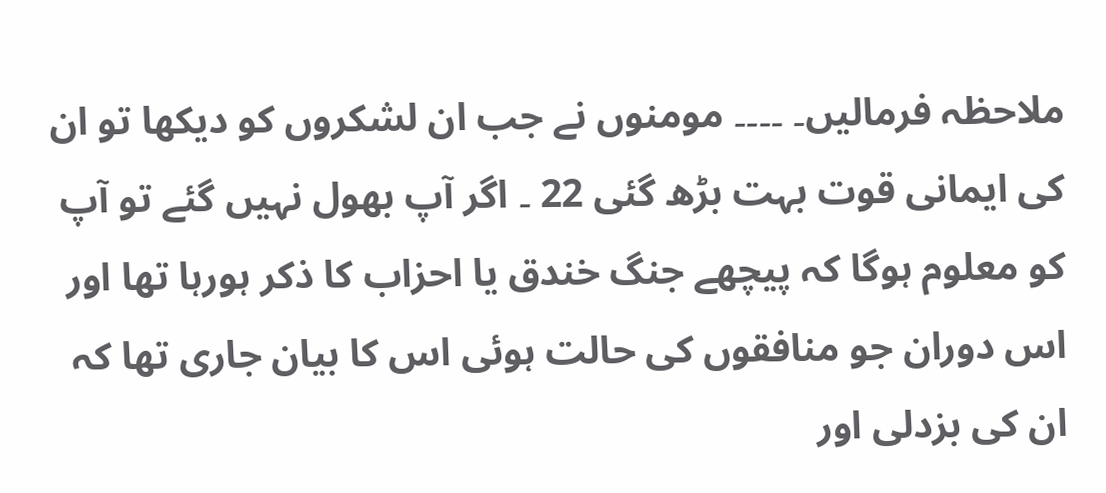ملاحظہ فرمالیں۔ ۔۔۔۔ مومنوں نے جب ان لشکروں کو دیکھا تو ان کی ایمانی قوت بہت بڑھ گئی 22 ۔ اگر آپ بھول نہیں گئے تو آپ کو معلوم ہوگا کہ پیچھے جنگ خندق یا احزاب کا ذکر ہورہا تھا اور اس دوران جو منافقوں کی حالت ہوئی اس کا بیان جاری تھا کہ ان کی بزدلی اور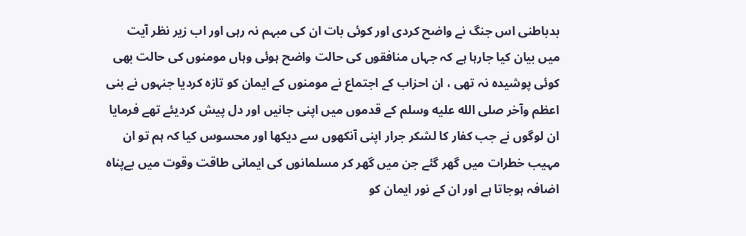بدباطنی اس جنگ نے واضح کردی اور کوئی بات ان کی مبہم نہ رہی اور اب زیر نظر آیت میں بیان کیا جارہا ہے کہ جہاں منافقوں کی حالت واضح ہوئی وہاں مومنوں کی حالت بھی کوئی پوشیدہ نہ تھی ، ان احزاب کے اجتماع نے مومنوں کے ایمان کو تازہ کردیا جنہوں نے بنی اعظم وآخر صلى الله عليه وسلم کے قدموں میں اپنی جانیں اور دل پیش کردیئے تھے فرمایا ان لوگوں نے جب کفار کا لشکر جرار اپنی آنکھوں سے دیکھا اور محسوس کیا کہ ہم تو ان مہیب خطرات میں گھر گئے جن میں گھر کر مسلمانوں کی ایمانی طاقت وقوت میں بےپناہ اضافہ ہوجاتا ہے اور ان کے نور ایمان کو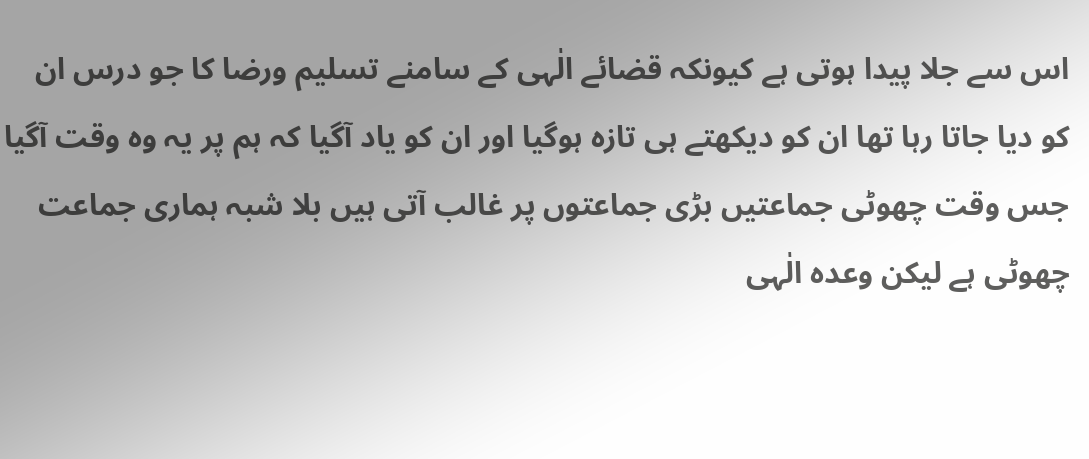اس سے جلا پیدا ہوتی ہے کیونکہ قضائے الٰہی کے سامنے تسلیم ورضا کا جو درس ان کو دیا جاتا رہا تھا ان کو دیکھتے ہی تازہ ہوگیا اور ان کو یاد آگیا کہ ہم پر یہ وہ وقت آگیا جس وقت چھوٹی جماعتیں بڑی جماعتوں پر غالب آتی ہیں بلا شبہ ہماری جماعت چھوٹی ہے لیکن وعدہ الٰہی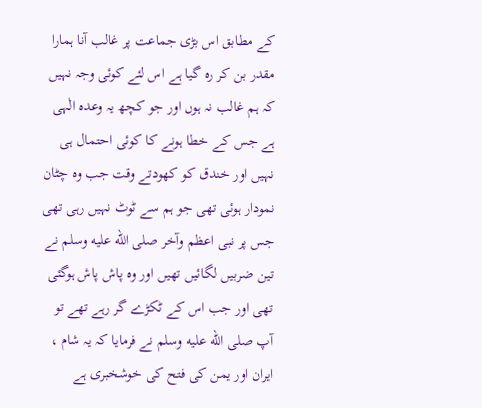کے مطابق اس بڑی جماعت پر غالب آنا ہمارا مقدر بن کر رہ گیا ہے اس لئے کوئی وجہ نہیں کہ ہم غالب نہ ہوں اور جو کچھ یہ وعدہ الٰہی ہے جس کے خطا ہونے کا کوئی احتمال ہی نہیں اور خندق کو کھودتے وقت جب وہ چٹان نمودار ہوئی تھی جو ہم سے ٹوٹ نہیں رہی تھی جس پر نبی اعظم وآخر صلى الله عليه وسلم نے تین ضربیں لگائیں تھیں اور وہ پاش پاش ہوگئی تھی اور جب اس کے ٹکڑے گر رہے تھے تو آپ صلى الله عليه وسلم نے فرمایا کہ یہ شام ، ایران اور یمن کی فتح کی خوشخبری ہے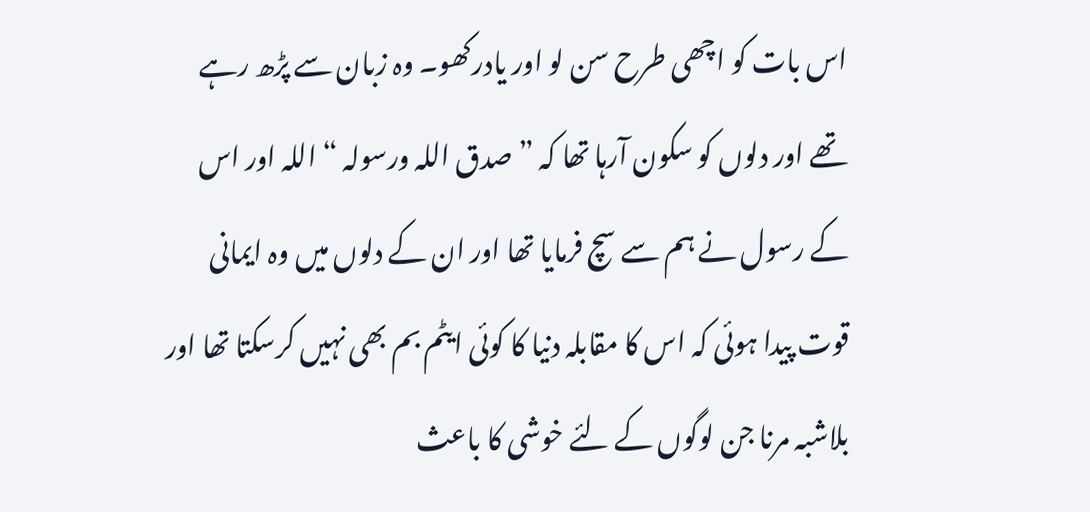اس بات کو اچھی طرح سن لو اور یادرکھو۔ وہ زبان سے پڑھ رہے تھے اور دلوں کو سکون آرہا تھا کہ ” صدق اللہ ورسولہ “ اللہ اور اس کے رسول نے ہم سے سچ فرمایا تھا اور ان کے دلوں میں وہ ایمانی قوت پیدا ہوئی کہ اس کا مقابلہ دنیا کا کوئی ایٹم بم بھی نہیں کرسکتا تھا اور بلاشبہ مرنا جن لوگوں کے لئے خوشی کا باعث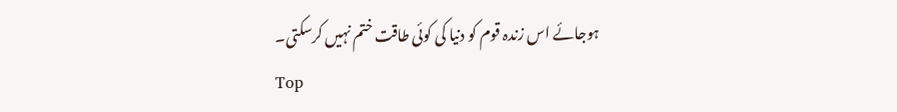ہوجائے اس زندہ قوم کو دنیا کی کوئی طاقت ختم نہیں کرسکتی۔
Top